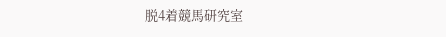脱4着競馬研究室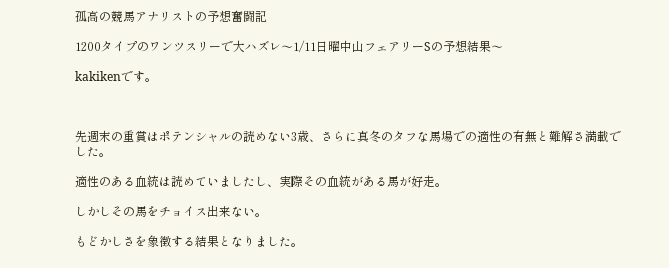孤高の競馬アナリストの予想奮闘記

1200タイプのワンツスリーで大ハズレ〜1/11日曜中山フェアリーSの予想結果〜

kakikenです。



先週末の重賞はポテンシャルの読めない3歳、さらに真冬のタフな馬場での適性の有無と難解さ満載でした。

適性のある血統は読めていましたし、実際その血統がある馬が好走。

しかしその馬をチョイス出来ない。

もどかしさを象徴する結果となりました。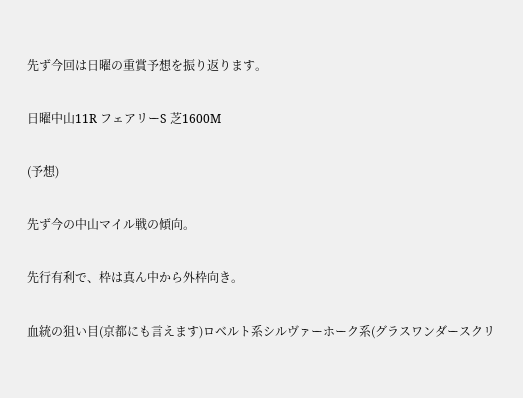先ず今回は日曜の重賞予想を振り返ります。

日曜中山11R フェアリーS 芝1600M

(予想)

先ず今の中山マイル戦の傾向。

先行有利で、枠は真ん中から外枠向き。

血統の狙い目(京都にも言えます)ロベルト系シルヴァーホーク系(グラスワンダースクリ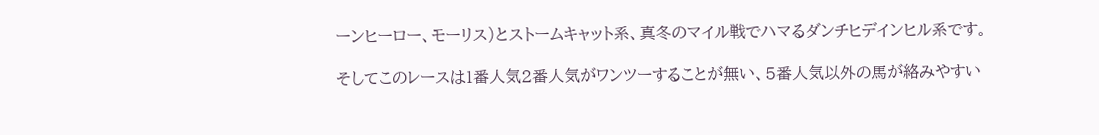ーンヒーロー、モーリス)とストームキャット系、真冬のマイル戦でハマるダンチヒデインヒル系です。

そしてこのレースは1番人気2番人気がワンツーすることが無い、5番人気以外の馬が絡みやすい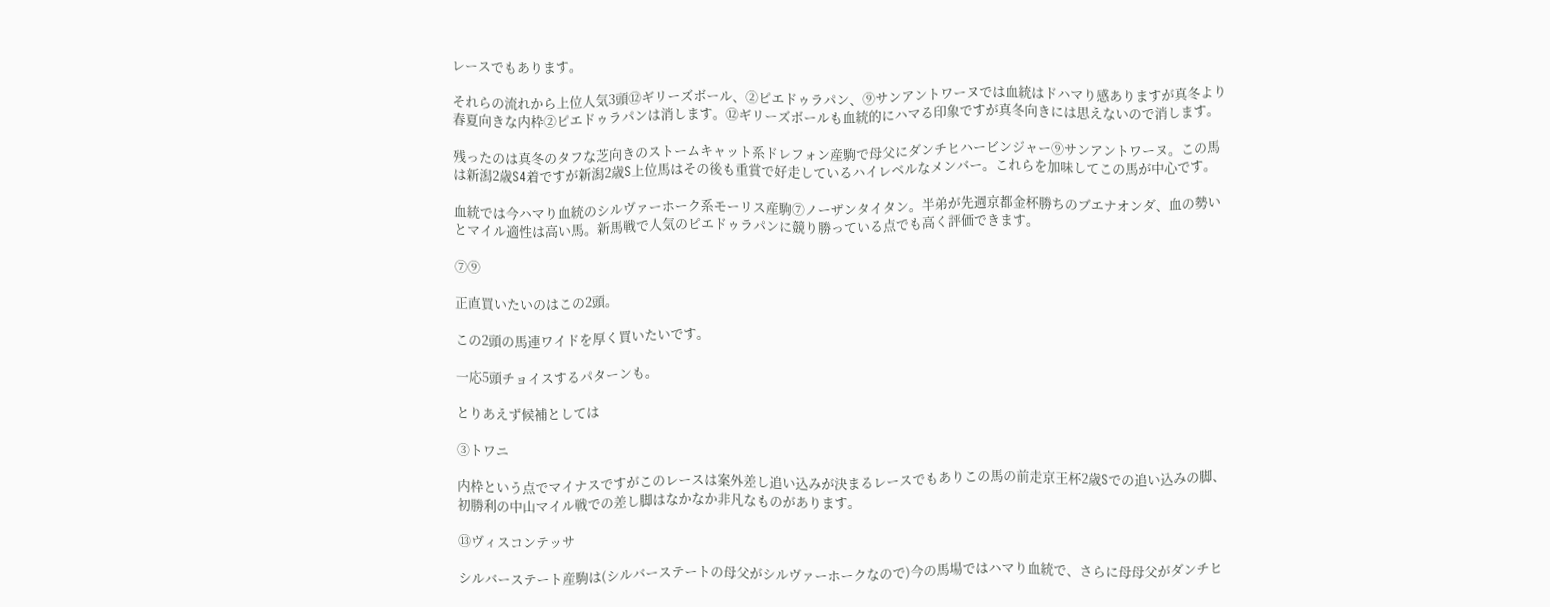レースでもあります。

それらの流れから上位人気3頭⑫ギリーズボール、②ピエドゥラパン、⑨サンアントワーヌでは血統はドハマり感ありますが真冬より春夏向きな内枠②ピエドゥラパンは消します。⑫ギリーズボールも血統的にハマる印象ですが真冬向きには思えないので消します。

残ったのは真冬のタフな芝向きのストームキャット系ドレフォン産駒で母父にダンチヒハービンジャー⑨サンアントワーヌ。この馬は新潟2歳S4着ですが新潟2歳S上位馬はその後も重賞で好走しているハイレベルなメンバー。これらを加味してこの馬が中心です。

血統では今ハマり血統のシルヴァーホーク系モーリス産駒⑦ノーザンタイタン。半弟が先週京都金杯勝ちのブエナオンダ、血の勢いとマイル適性は高い馬。新馬戦で人気のピエドゥラパンに競り勝っている点でも高く評価できます。

⑦⑨

正直買いたいのはこの2頭。

この2頭の馬連ワイドを厚く買いたいです。

一応5頭チョイスするパターンも。

とりあえず候補としては

③トワニ

内枠という点でマイナスですがこのレースは案外差し追い込みが決まるレースでもありこの馬の前走京王杯2歳Sでの追い込みの脚、初勝利の中山マイル戦での差し脚はなかなか非凡なものがあります。

⑬ヴィスコンテッサ

シルバーステート産駒は(シルバーステートの母父がシルヴァーホークなので)今の馬場ではハマり血統で、さらに母母父がダンチヒ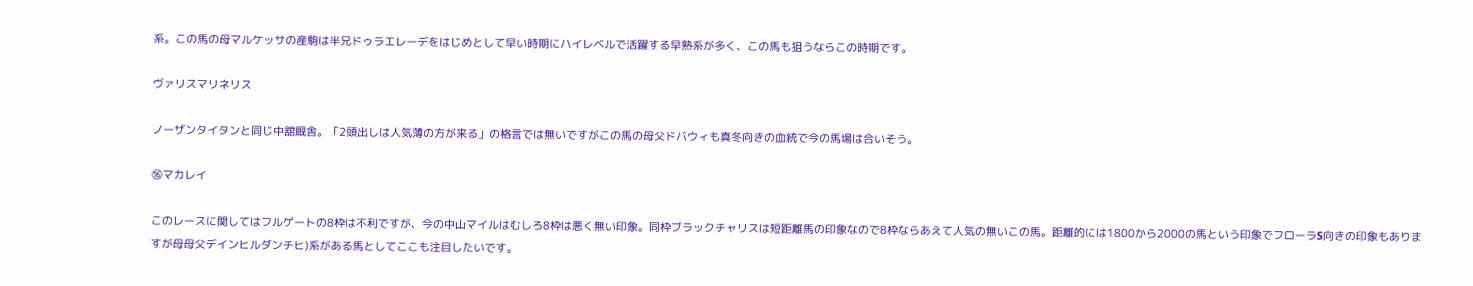系。この馬の母マルケッサの産駒は半兄ドゥラエレーデをはじめとして早い時期にハイレベルで活躍する早熟系が多く、この馬も狙うならこの時期です。

ヴァリスマリネリス

ノーザンタイタンと同じ中舘厩舎。「2頭出しは人気薄の方が来る」の格言では無いですがこの馬の母父ドバウィも真冬向きの血統で今の馬場は合いそう。

⑯マカレイ

このレースに関してはフルゲートの8枠は不利ですが、今の中山マイルはむしろ8枠は悪く無い印象。同枠ブラックチャリスは短距離馬の印象なので8枠ならあえて人気の無いこの馬。距離的には1800から2000の馬という印象でフローラS向きの印象もありますが母母父デインヒルダンチヒ)系がある馬としてここも注目したいです。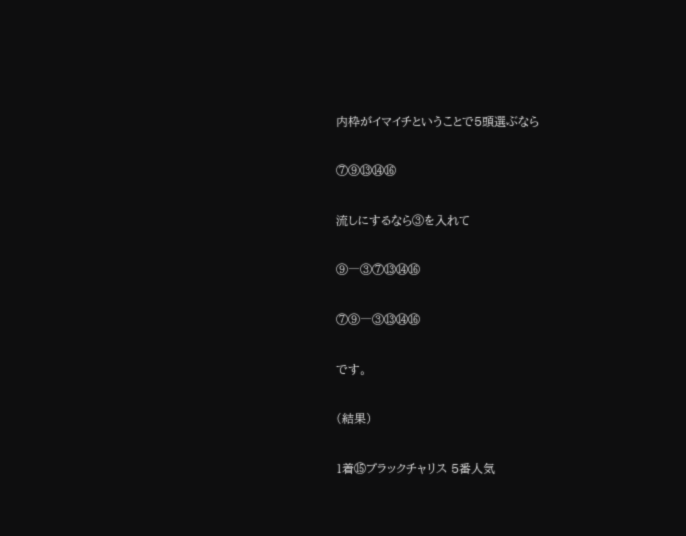内枠がイマイチということで5頭選ぶなら

⑦⑨⑬⑭⑯

流しにするなら③を入れて

⑨―③⑦⑬⑭⑯

⑦⑨―③⑬⑭⑯

です。

(結果)

1着⑮ブラックチャリス 5番人気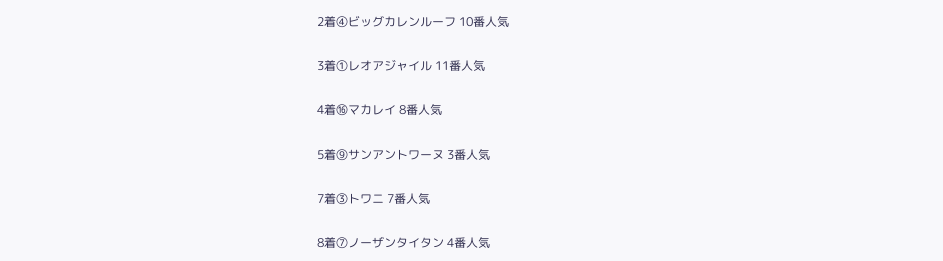2着④ビッグカレンルーフ 10番人気

3着①レオアジャイル 11番人気

4着⑯マカレイ 8番人気

5着⑨サンアントワーヌ 3番人気

7着③トワニ 7番人気

8着⑦ノーザンタイタン 4番人気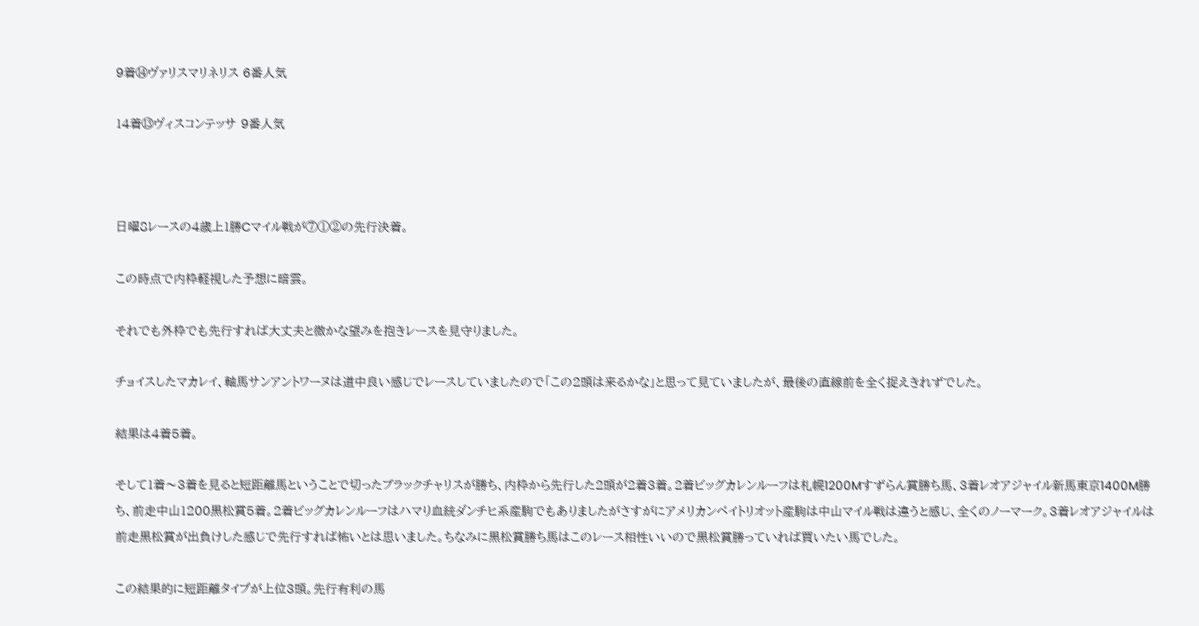9着⑭ヴァリスマリネリス 6番人気

14着⑬ヴィスコンテッサ 9番人気



日曜8レースの4歳上1勝Cマイル戦が⑦①②の先行決着。

この時点で内枠軽視した予想に暗雲。

それでも外枠でも先行すれば大丈夫と微かな望みを抱きレースを見守りました。

チョイスしたマカレイ、軸馬サンアントワーヌは道中良い感じでレースしていましたので「この2頭は来るかな」と思って見ていましたが、最後の直線前を全く捉えきれずでした。

結果は4着5着。

そして1着〜3着を見ると短距離馬ということで切ったブラックチャリスが勝ち、内枠から先行した2頭が2着3着。2着ビッグカレンルーフは札幌1200Mすずらん賞勝ち馬、3着レオアジャイル新馬東京1400M勝ち、前走中山1200黒松賞5着。2着ビッグカレンルーフはハマり血統ダンチヒ系産駒でもありましたがさすがにアメリカンペイトリオット産駒は中山マイル戦は違うと感じ、全くのノーマーク。3着レオアジャイルは前走黒松賞が出負けした感じで先行すれば怖いとは思いました。ちなみに黒松賞勝ち馬はこのレース相性いいので黒松賞勝っていれば買いたい馬でした。

この結果的に短距離タイプが上位3頭。先行有利の馬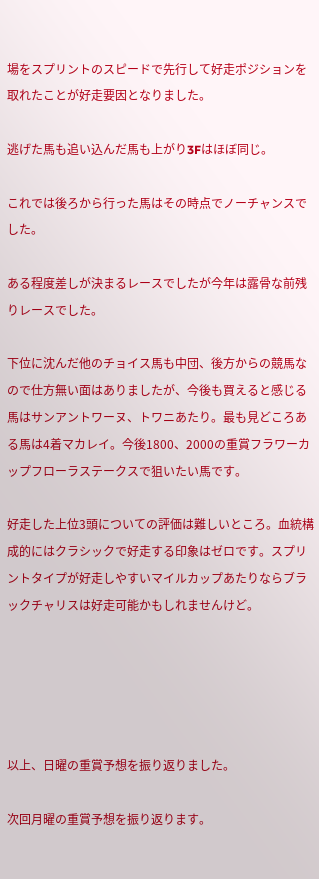場をスプリントのスピードで先行して好走ポジションを取れたことが好走要因となりました。

逃げた馬も追い込んだ馬も上がり3Fはほぼ同じ。

これでは後ろから行った馬はその時点でノーチャンスでした。

ある程度差しが決まるレースでしたが今年は露骨な前残りレースでした。

下位に沈んだ他のチョイス馬も中団、後方からの競馬なので仕方無い面はありましたが、今後も買えると感じる馬はサンアントワーヌ、トワニあたり。最も見どころある馬は4着マカレイ。今後1800、2000の重賞フラワーカップフローラステークスで狙いたい馬です。

好走した上位3頭についての評価は難しいところ。血統構成的にはクラシックで好走する印象はゼロです。スプリントタイプが好走しやすいマイルカップあたりならブラックチャリスは好走可能かもしれませんけど。





以上、日曜の重賞予想を振り返りました。

次回月曜の重賞予想を振り返ります。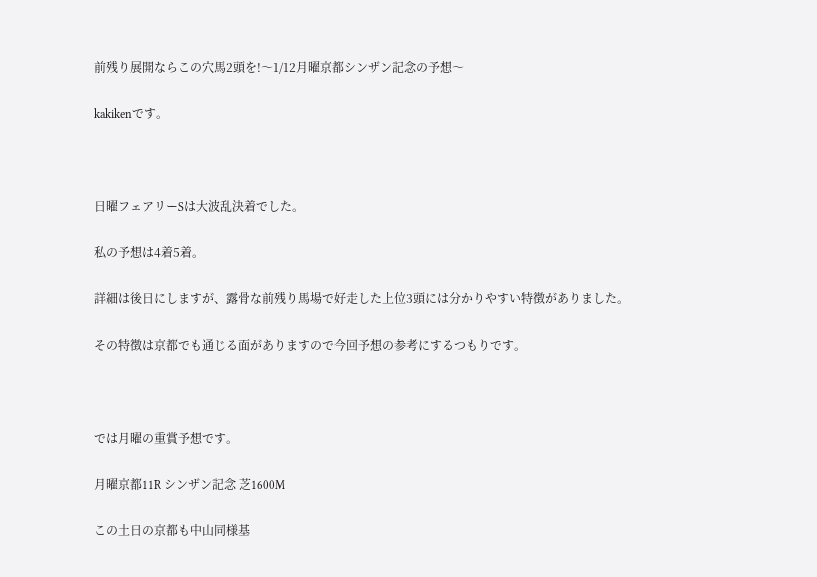前残り展開ならこの穴馬2頭を!〜1/12月曜京都シンザン記念の予想〜

kakikenです。



日曜フェアリーSは大波乱決着でした。

私の予想は4着5着。

詳細は後日にしますが、露骨な前残り馬場で好走した上位3頭には分かりやすい特徴がありました。

その特徴は京都でも通じる面がありますので今回予想の参考にするつもりです。



では月曜の重賞予想です。

月曜京都11R シンザン記念 芝1600M

この土日の京都も中山同様基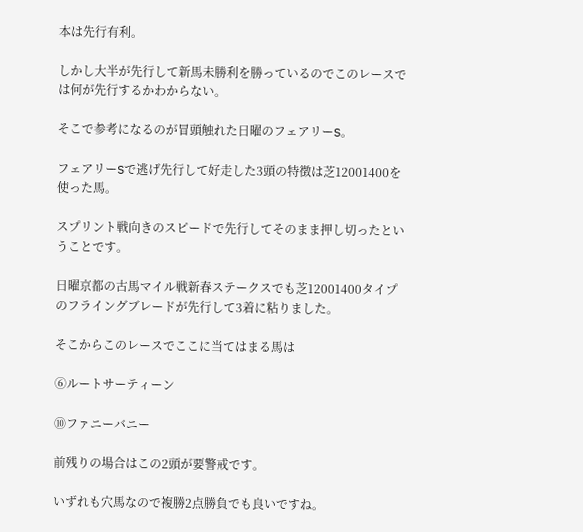本は先行有利。

しかし大半が先行して新馬未勝利を勝っているのでこのレースでは何が先行するかわからない。

そこで参考になるのが冒頭触れた日曜のフェアリーS。

フェアリーSで逃げ先行して好走した3頭の特徴は芝12001400を使った馬。

スプリント戦向きのスピードで先行してそのまま押し切ったということです。

日曜京都の古馬マイル戦新春ステークスでも芝12001400タイプのフライングブレードが先行して3着に粘りました。

そこからこのレースでここに当てはまる馬は

⑥ルートサーティーン

⑩ファニーバニー

前残りの場合はこの2頭が要警戒です。

いずれも穴馬なので複勝2点勝負でも良いですね。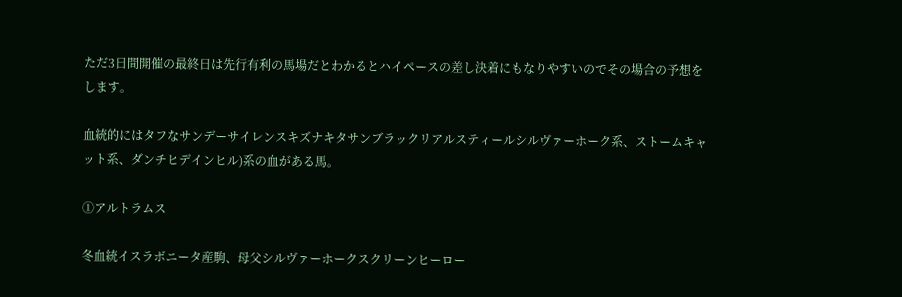ただ3日間開催の最終日は先行有利の馬場だとわかるとハイペースの差し決着にもなりやすいのでその場合の予想をします。

血統的にはタフなサンデーサイレンスキズナキタサンブラックリアルスティールシルヴァーホーク系、ストームキャット系、ダンチヒデインヒル)系の血がある馬。

①アルトラムス

冬血統イスラボニータ産駒、母父シルヴァーホークスクリーンヒーロー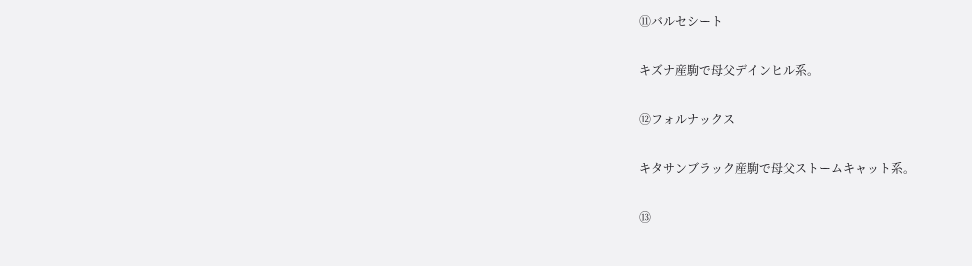⑪バルセシート

キズナ産駒で母父デインヒル系。

⑫フォルナックス

キタサンブラック産駒で母父ストームキャット系。

⑬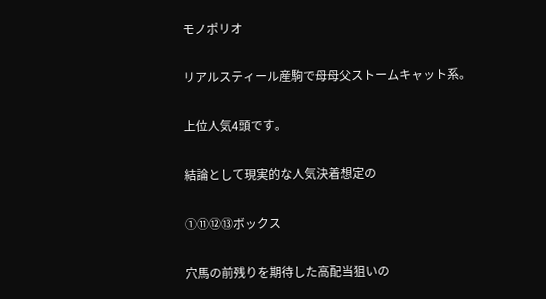モノポリオ

リアルスティール産駒で母母父ストームキャット系。

上位人気4頭です。

結論として現実的な人気決着想定の

①⑪⑫⑬ボックス

穴馬の前残りを期待した高配当狙いの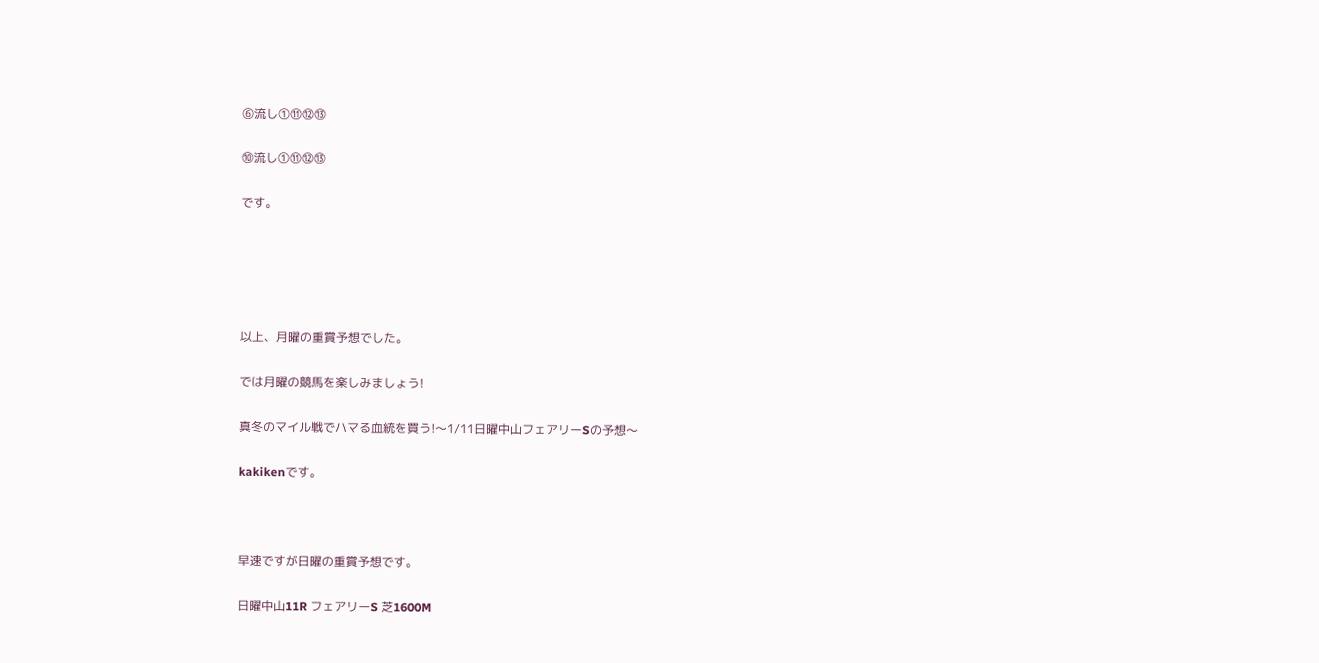⑥流し①⑪⑫⑬

⑩流し①⑪⑫⑬

です。





以上、月曜の重賞予想でした。

では月曜の競馬を楽しみましょう!

真冬のマイル戦でハマる血統を買う!〜1/11日曜中山フェアリーSの予想〜

kakikenです。



早速ですが日曜の重賞予想です。

日曜中山11R フェアリーS 芝1600M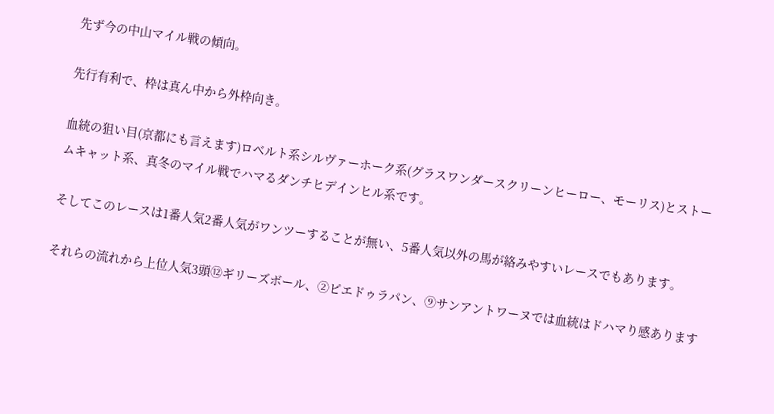先ず今の中山マイル戦の傾向。

先行有利で、枠は真ん中から外枠向き。

血統の狙い目(京都にも言えます)ロベルト系シルヴァーホーク系(グラスワンダースクリーンヒーロー、モーリス)とストームキャット系、真冬のマイル戦でハマるダンチヒデインヒル系です。

そしてこのレースは1番人気2番人気がワンツーすることが無い、5番人気以外の馬が絡みやすいレースでもあります。

それらの流れから上位人気3頭⑫ギリーズボール、②ピエドゥラパン、⑨サンアントワーヌでは血統はドハマり感あります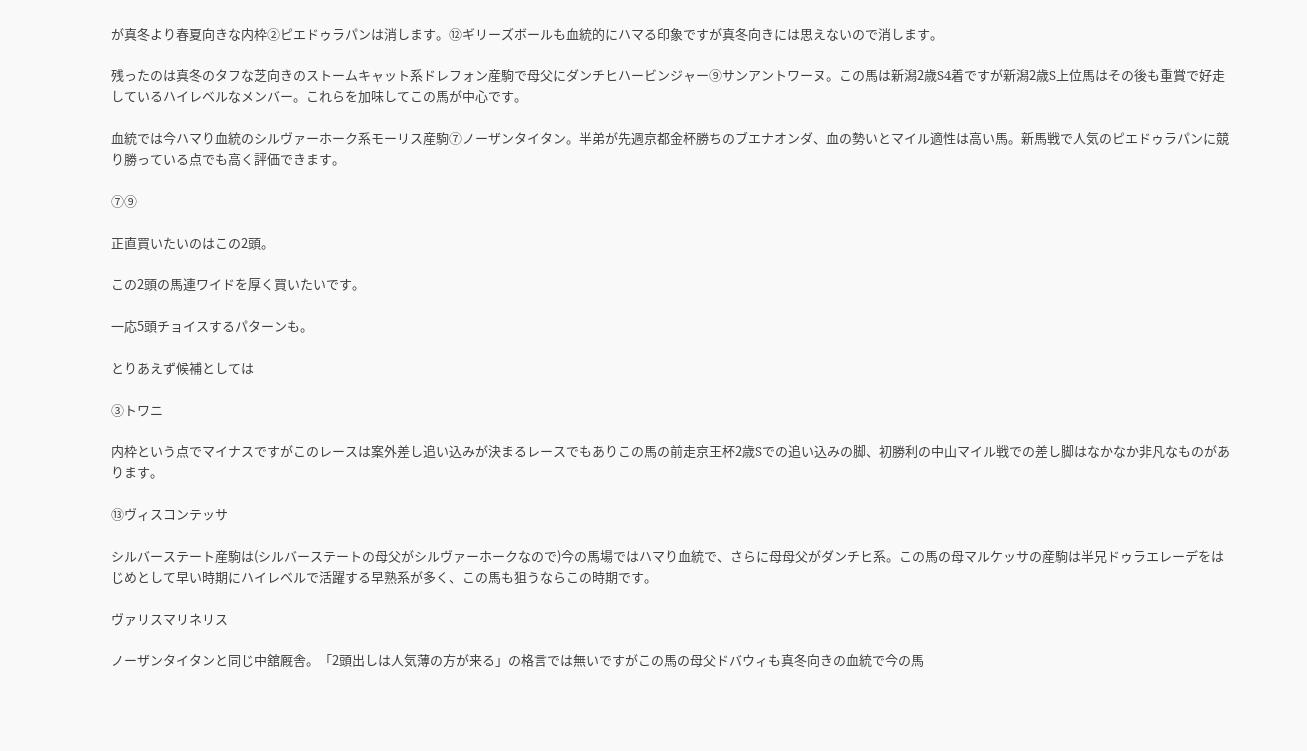が真冬より春夏向きな内枠②ピエドゥラパンは消します。⑫ギリーズボールも血統的にハマる印象ですが真冬向きには思えないので消します。

残ったのは真冬のタフな芝向きのストームキャット系ドレフォン産駒で母父にダンチヒハービンジャー⑨サンアントワーヌ。この馬は新潟2歳S4着ですが新潟2歳S上位馬はその後も重賞で好走しているハイレベルなメンバー。これらを加味してこの馬が中心です。

血統では今ハマり血統のシルヴァーホーク系モーリス産駒⑦ノーザンタイタン。半弟が先週京都金杯勝ちのブエナオンダ、血の勢いとマイル適性は高い馬。新馬戦で人気のピエドゥラパンに競り勝っている点でも高く評価できます。

⑦⑨

正直買いたいのはこの2頭。

この2頭の馬連ワイドを厚く買いたいです。

一応5頭チョイスするパターンも。

とりあえず候補としては

③トワニ

内枠という点でマイナスですがこのレースは案外差し追い込みが決まるレースでもありこの馬の前走京王杯2歳Sでの追い込みの脚、初勝利の中山マイル戦での差し脚はなかなか非凡なものがあります。

⑬ヴィスコンテッサ

シルバーステート産駒は(シルバーステートの母父がシルヴァーホークなので)今の馬場ではハマり血統で、さらに母母父がダンチヒ系。この馬の母マルケッサの産駒は半兄ドゥラエレーデをはじめとして早い時期にハイレベルで活躍する早熟系が多く、この馬も狙うならこの時期です。

ヴァリスマリネリス

ノーザンタイタンと同じ中舘厩舎。「2頭出しは人気薄の方が来る」の格言では無いですがこの馬の母父ドバウィも真冬向きの血統で今の馬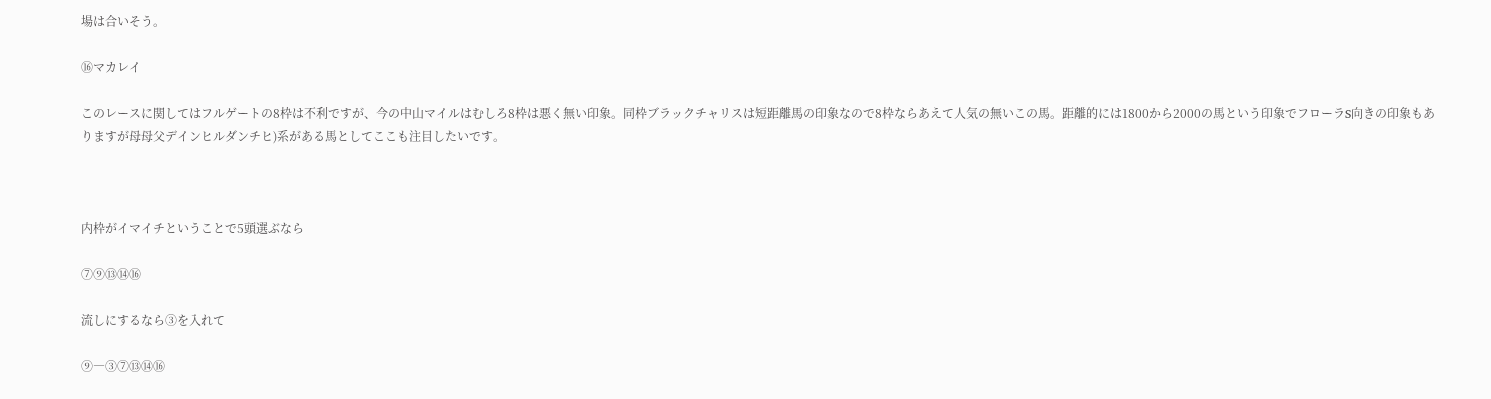場は合いそう。

⑯マカレイ

このレースに関してはフルゲートの8枠は不利ですが、今の中山マイルはむしろ8枠は悪く無い印象。同枠ブラックチャリスは短距離馬の印象なので8枠ならあえて人気の無いこの馬。距離的には1800から2000の馬という印象でフローラS向きの印象もありますが母母父デインヒルダンチヒ)系がある馬としてここも注目したいです。



内枠がイマイチということで5頭選ぶなら

⑦⑨⑬⑭⑯

流しにするなら③を入れて

⑨―③⑦⑬⑭⑯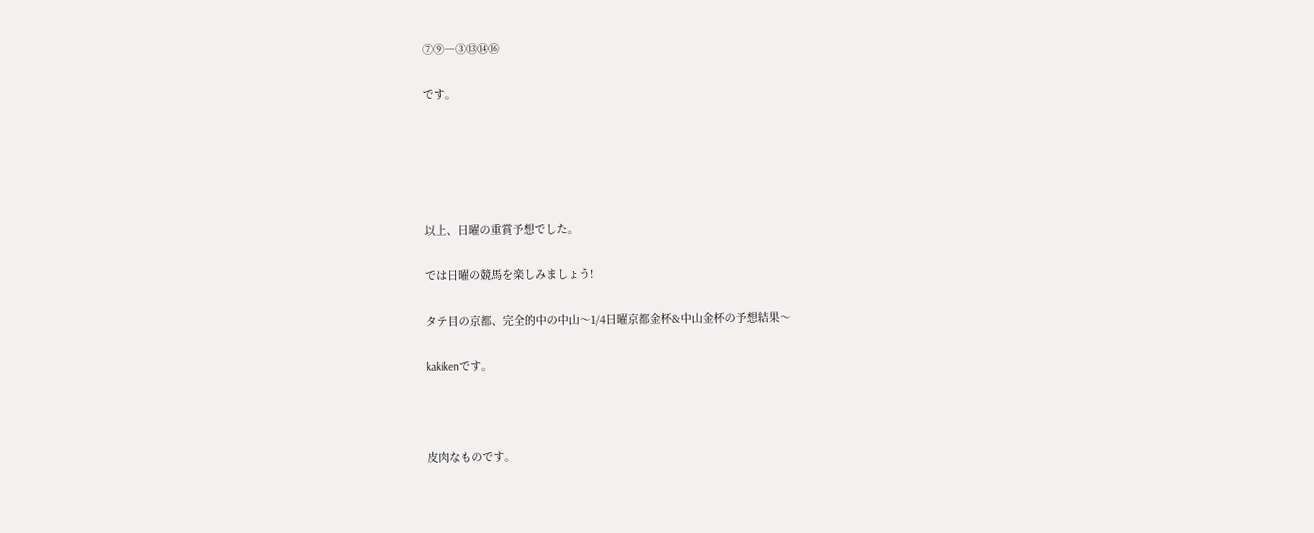⑦⑨―③⑬⑭⑯

です。





以上、日曜の重賞予想でした。

では日曜の競馬を楽しみましょう!

タテ目の京都、完全的中の中山〜1/4日曜京都金杯&中山金杯の予想結果〜

kakikenです。



皮肉なものです。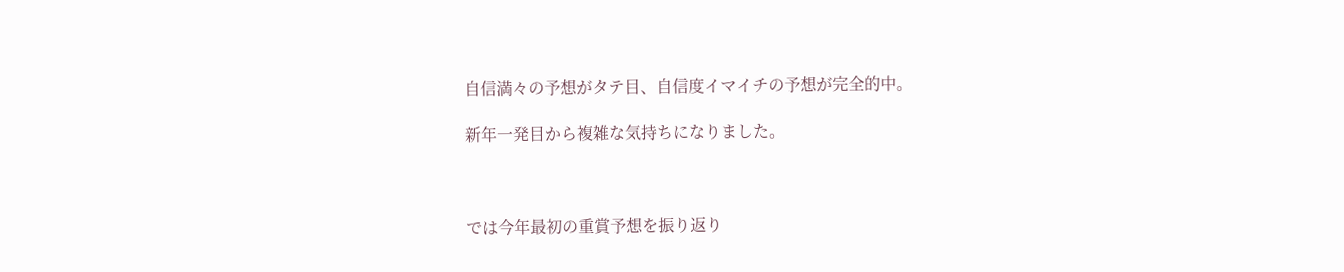自信満々の予想がタテ目、自信度イマイチの予想が完全的中。

新年一発目から複雑な気持ちになりました。



では今年最初の重賞予想を振り返り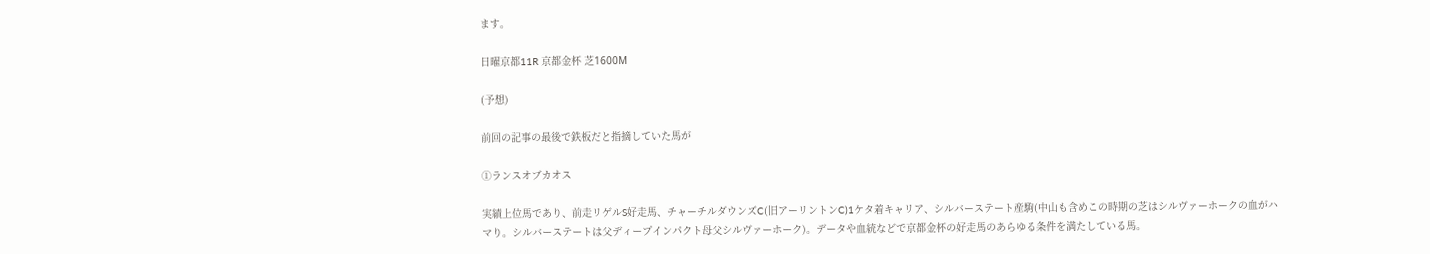ます。

日曜京都11R 京都金杯 芝1600М

(予想)

前回の記事の最後で鉄板だと指摘していた馬が

①ランスオブカオス

実績上位馬であり、前走リゲルS好走馬、チャーチルダウンズC(旧アーリントンC)1ケタ着キャリア、シルバーステート産駒(中山も含めこの時期の芝はシルヴァーホークの血がハマり。シルバーステートは父ディープインパクト母父シルヴァーホーク)。データや血統などで京都金杯の好走馬のあらゆる条件を満たしている馬。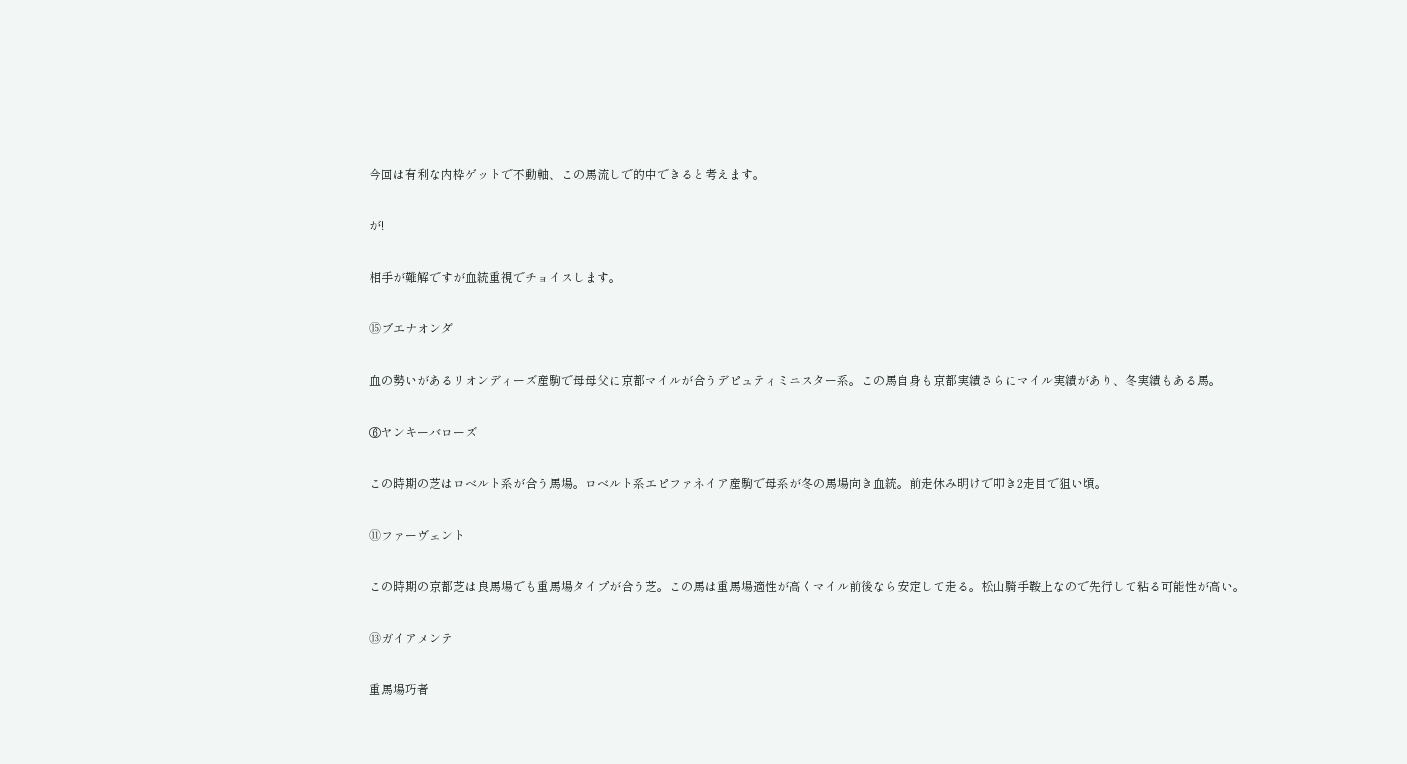今回は有利な内枠ゲットで不動軸、この馬流しで的中できると考えます。

が!

相手が難解ですが血統重視でチョイスします。

⑮ブエナオンダ

血の勢いがあるリオンディーズ産駒で母母父に京都マイルが合うデピュティミニスター系。この馬自身も京都実績さらにマイル実績があり、冬実績もある馬。

⑥ヤンキーバローズ

この時期の芝はロベルト系が合う馬場。ロベルト系エピファネイア産駒で母系が冬の馬場向き血統。前走休み明けで叩き2走目で狙い頃。

⑪ファーヴェント

この時期の京都芝は良馬場でも重馬場タイプが合う芝。この馬は重馬場適性が高くマイル前後なら安定して走る。松山騎手鞍上なので先行して粘る可能性が高い。

⑬ガイアメンテ

重馬場巧者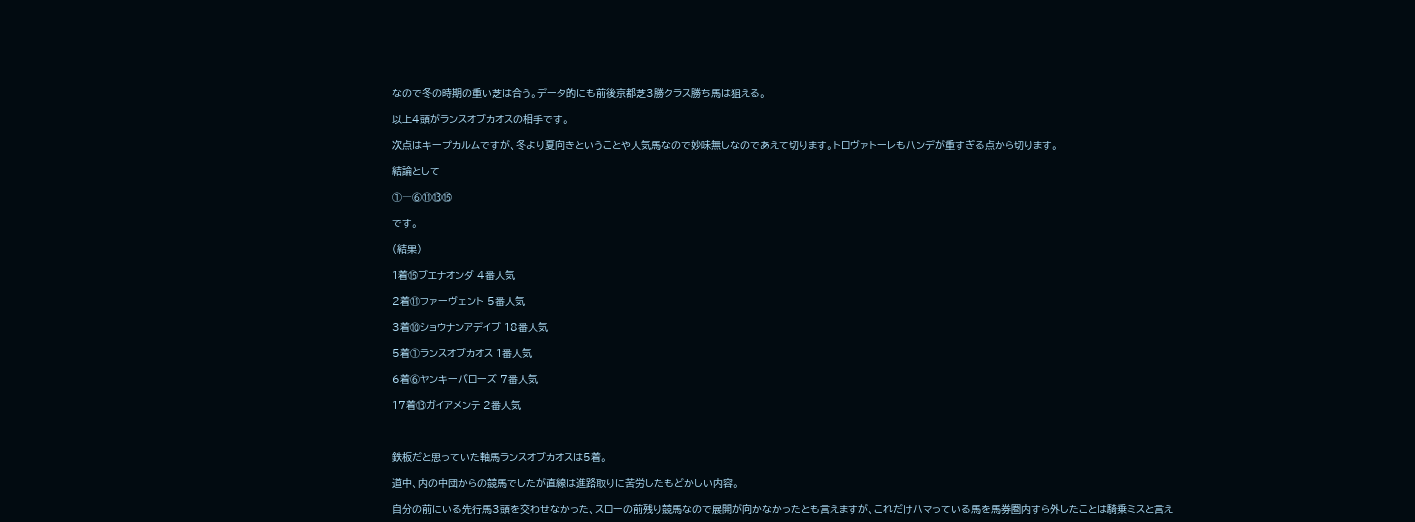なので冬の時期の重い芝は合う。データ的にも前後京都芝3勝クラス勝ち馬は狙える。

以上4頭がランスオブカオスの相手です。

次点はキープカルムですが、冬より夏向きということや人気馬なので妙味無しなのであえて切ります。トロヴァトーレもハンデが重すぎる点から切ります。

結論として

①―⑥⑪⑬⑮

です。

(結果)

1着⑮ブエナオンダ 4番人気

2着⑪ファーヴェント 5番人気

3着⑩ショウナンアデイブ 18番人気

5着①ランスオブカオス 1番人気

6着⑥ヤンキーバローズ 7番人気

17着⑬ガイアメンテ 2番人気



鉄板だと思っていた軸馬ランスオブカオスは5着。

道中、内の中団からの競馬でしたが直線は進路取りに苦労したもどかしい内容。

自分の前にいる先行馬3頭を交わせなかった、スローの前残り競馬なので展開が向かなかったとも言えますが、これだけハマっている馬を馬券圏内すら外したことは騎乗ミスと言え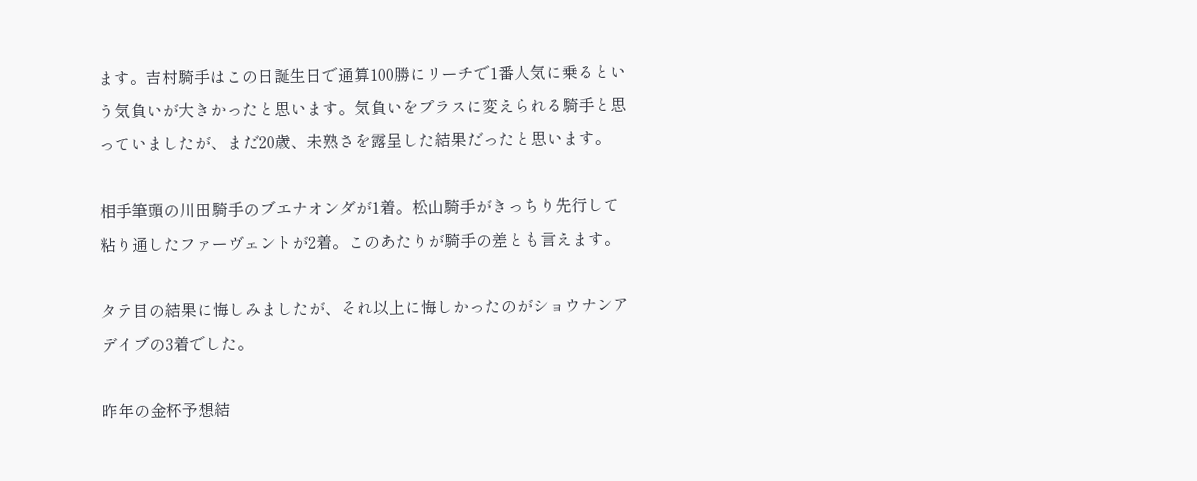ます。吉村騎手はこの日誕生日で通算100勝にリーチで1番人気に乗るという気負いが大きかったと思います。気負いをプラスに変えられる騎手と思っていましたが、まだ20歳、未熟さを露呈した結果だったと思います。

相手筆頭の川田騎手のブエナオンダが1着。松山騎手がきっちり先行して粘り通したファーヴェントが2着。このあたりが騎手の差とも言えます。

タテ目の結果に悔しみましたが、それ以上に悔しかったのがショウナンアデイブの3着でした。

昨年の金杯予想結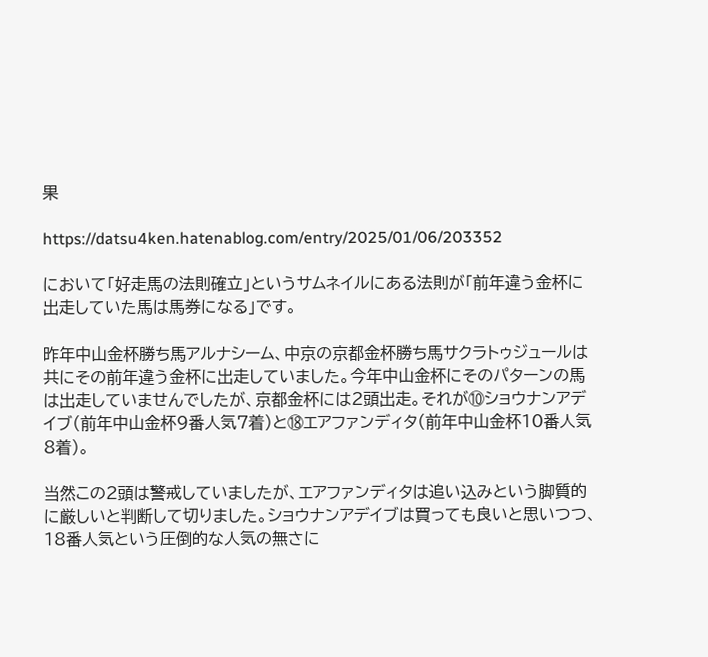果

https://datsu4ken.hatenablog.com/entry/2025/01/06/203352

において「好走馬の法則確立」というサムネイルにある法則が「前年違う金杯に出走していた馬は馬券になる」です。

昨年中山金杯勝ち馬アルナシーム、中京の京都金杯勝ち馬サクラトゥジュールは共にその前年違う金杯に出走していました。今年中山金杯にそのパターンの馬は出走していませんでしたが、京都金杯には2頭出走。それが⑩ショウナンアデイブ(前年中山金杯9番人気7着)と⑱エアファンディタ(前年中山金杯10番人気8着)。

当然この2頭は警戒していましたが、エアファンディタは追い込みという脚質的に厳しいと判断して切りました。ショウナンアデイブは買っても良いと思いつつ、18番人気という圧倒的な人気の無さに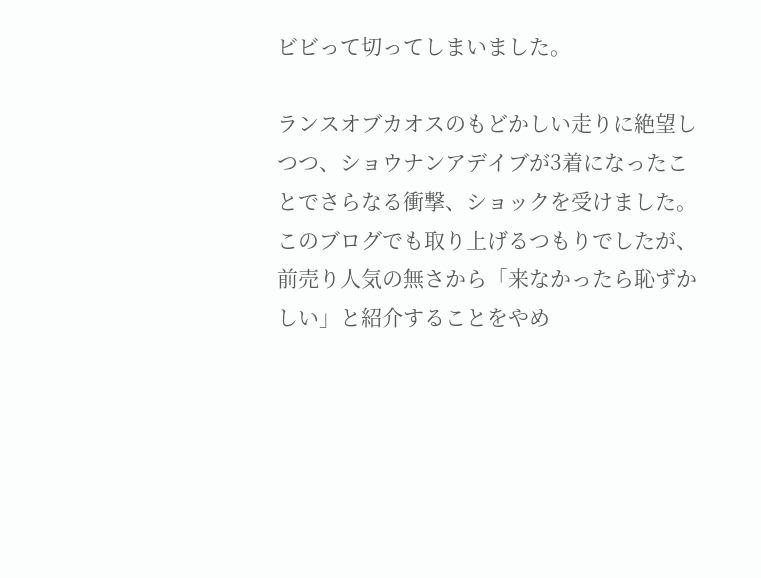ビビって切ってしまいました。

ランスオブカオスのもどかしい走りに絶望しつつ、ショウナンアデイブが3着になったことでさらなる衝撃、ショックを受けました。このブログでも取り上げるつもりでしたが、前売り人気の無さから「来なかったら恥ずかしい」と紹介することをやめ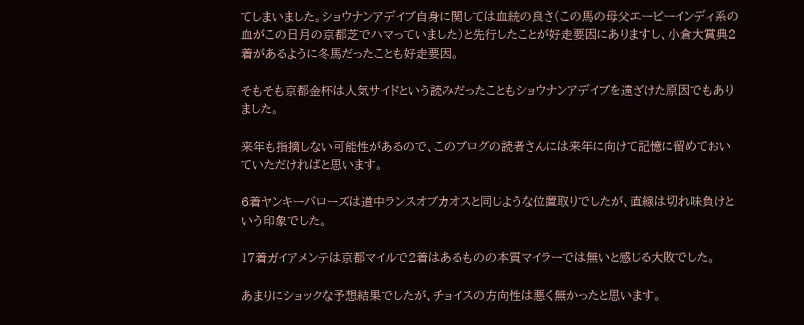てしまいました。ショウナンアデイブ自身に関しては血統の良さ(この馬の母父エーピーインディ系の血がこの日月の京都芝でハマっていました)と先行したことが好走要因にありますし、小倉大賞典2着があるように冬馬だったことも好走要因。

そもそも京都金杯は人気サイドという読みだったこともショウナンアデイブを遠ざけた原因でもありました。

来年も指摘しない可能性があるので、このブログの読者さんには来年に向けて記憶に留めておいていただければと思います。

6着ヤンキーバローズは道中ランスオブカオスと同じような位置取りでしたが、直線は切れ味負けという印象でした。

17着ガイアメンテは京都マイルで2着はあるものの本質マイラーでは無いと感じる大敗でした。

あまりにショックな予想結果でしたが、チョイスの方向性は悪く無かったと思います。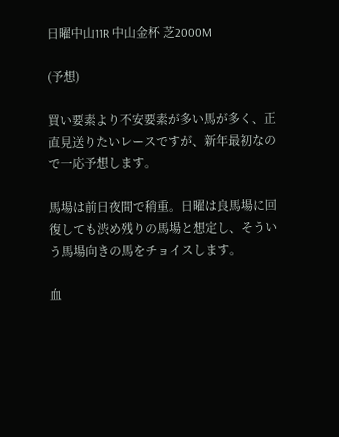日曜中山11R 中山金杯 芝2000M

(予想)

買い要素より不安要素が多い馬が多く、正直見送りたいレースですが、新年最初なので一応予想します。

馬場は前日夜間で稍重。日曜は良馬場に回復しても渋め残りの馬場と想定し、そういう馬場向きの馬をチョイスします。

血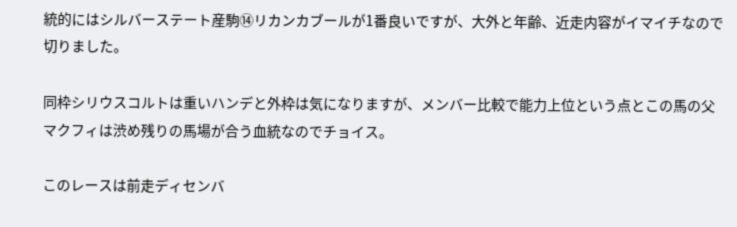統的にはシルバーステート産駒⑭リカンカブールが1番良いですが、大外と年齢、近走内容がイマイチなので切りました。

同枠シリウスコルトは重いハンデと外枠は気になりますが、メンバー比較で能力上位という点とこの馬の父マクフィは渋め残りの馬場が合う血統なのでチョイス。

このレースは前走ディセンバ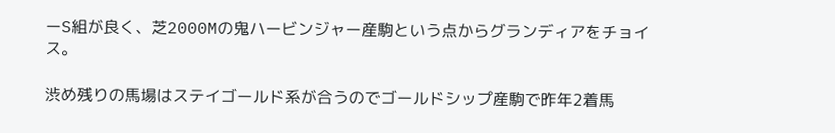ーS組が良く、芝2000Mの鬼ハービンジャー産駒という点からグランディアをチョイス。

渋め残りの馬場はステイゴールド系が合うのでゴールドシップ産駒で昨年2着馬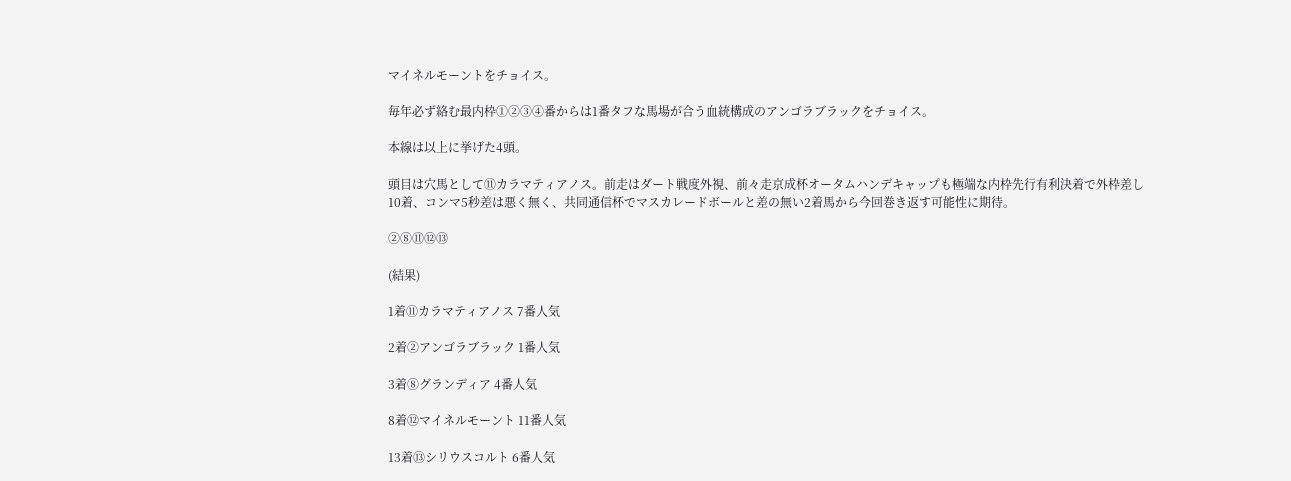マイネルモーントをチョイス。

毎年必ず絡む最内枠①②③④番からは1番タフな馬場が合う血統構成のアンゴラブラックをチョイス。

本線は以上に挙げた4頭。

頭目は穴馬として⑪カラマティアノス。前走はダート戦度外視、前々走京成杯オータムハンデキャップも極端な内枠先行有利決着で外枠差し10着、コンマ5秒差は悪く無く、共同通信杯でマスカレードボールと差の無い2着馬から今回巻き返す可能性に期待。

②⑧⑪⑫⑬

(結果)

1着⑪カラマティアノス 7番人気

2着②アンゴラブラック 1番人気

3着⑧グランディア 4番人気

8着⑫マイネルモーント 11番人気

13着⑬シリウスコルト 6番人気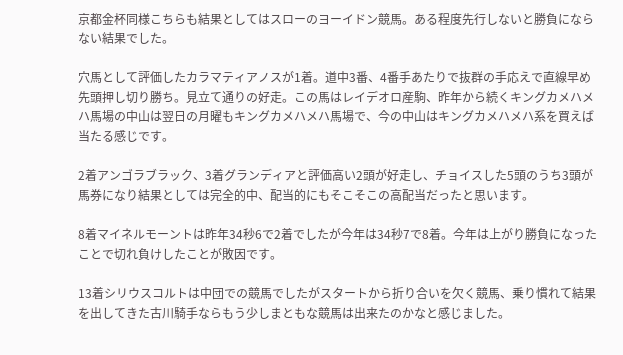京都金杯同様こちらも結果としてはスローのヨーイドン競馬。ある程度先行しないと勝負にならない結果でした。

穴馬として評価したカラマティアノスが1着。道中3番、4番手あたりで抜群の手応えで直線早め先頭押し切り勝ち。見立て通りの好走。この馬はレイデオロ産駒、昨年から続くキングカメハメハ馬場の中山は翌日の月曜もキングカメハメハ馬場で、今の中山はキングカメハメハ系を買えば当たる感じです。

2着アンゴラブラック、3着グランディアと評価高い2頭が好走し、チョイスした5頭のうち3頭が馬券になり結果としては完全的中、配当的にもそこそこの高配当だったと思います。

8着マイネルモーントは昨年34秒6で2着でしたが今年は34秒7で8着。今年は上がり勝負になったことで切れ負けしたことが敗因です。

13着シリウスコルトは中団での競馬でしたがスタートから折り合いを欠く競馬、乗り慣れて結果を出してきた古川騎手ならもう少しまともな競馬は出来たのかなと感じました。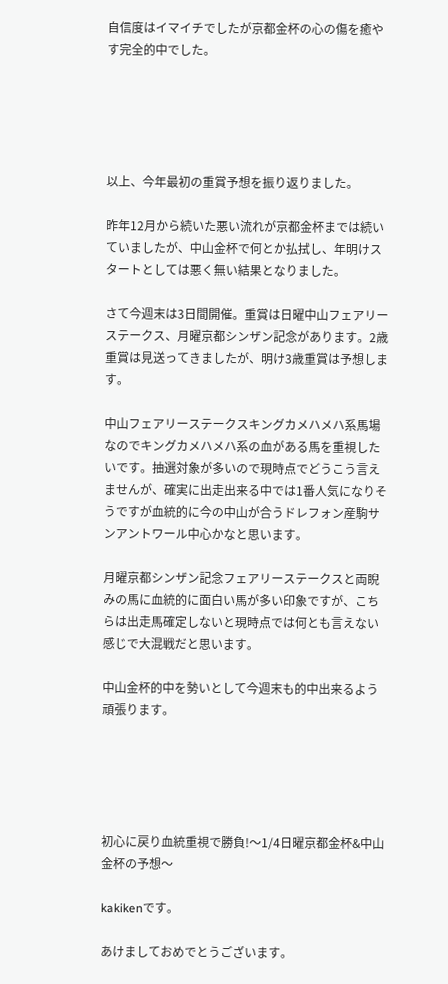自信度はイマイチでしたが京都金杯の心の傷を癒やす完全的中でした。





以上、今年最初の重賞予想を振り返りました。

昨年12月から続いた悪い流れが京都金杯までは続いていましたが、中山金杯で何とか払拭し、年明けスタートとしては悪く無い結果となりました。

さて今週末は3日間開催。重賞は日曜中山フェアリーステークス、月曜京都シンザン記念があります。2歳重賞は見送ってきましたが、明け3歳重賞は予想します。

中山フェアリーステークスキングカメハメハ系馬場なのでキングカメハメハ系の血がある馬を重視したいです。抽選対象が多いので現時点でどうこう言えませんが、確実に出走出来る中では1番人気になりそうですが血統的に今の中山が合うドレフォン産駒サンアントワール中心かなと思います。

月曜京都シンザン記念フェアリーステークスと両睨みの馬に血統的に面白い馬が多い印象ですが、こちらは出走馬確定しないと現時点では何とも言えない感じで大混戦だと思います。

中山金杯的中を勢いとして今週末も的中出来るよう頑張ります。





初心に戻り血統重視で勝負!〜1/4日曜京都金杯&中山金杯の予想〜

kakikenです。

あけましておめでとうございます。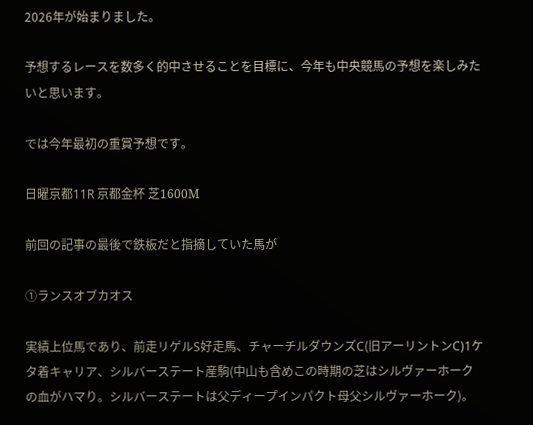2026年が始まりました。

予想するレースを数多く的中させることを目標に、今年も中央競馬の予想を楽しみたいと思います。

では今年最初の重賞予想です。

日曜京都11R 京都金杯 芝1600М

前回の記事の最後で鉄板だと指摘していた馬が

①ランスオブカオス

実績上位馬であり、前走リゲルS好走馬、チャーチルダウンズC(旧アーリントンC)1ケタ着キャリア、シルバーステート産駒(中山も含めこの時期の芝はシルヴァーホークの血がハマり。シルバーステートは父ディープインパクト母父シルヴァーホーク)。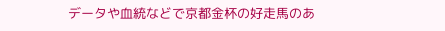データや血統などで京都金杯の好走馬のあ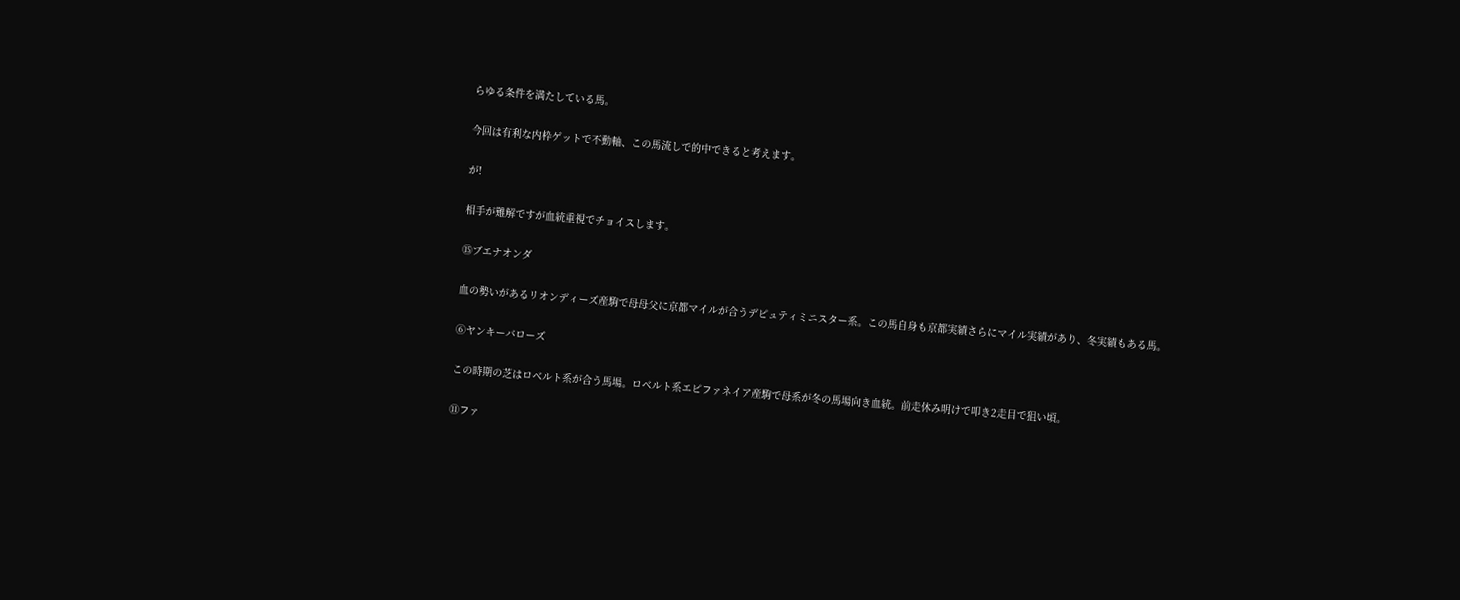らゆる条件を満たしている馬。

今回は有利な内枠ゲットで不動軸、この馬流しで的中できると考えます。

が!

相手が難解ですが血統重視でチョイスします。

⑮ブエナオンダ

血の勢いがあるリオンディーズ産駒で母母父に京都マイルが合うデピュティミニスター系。この馬自身も京都実績さらにマイル実績があり、冬実績もある馬。

⑥ヤンキーバローズ

この時期の芝はロベルト系が合う馬場。ロベルト系エピファネイア産駒で母系が冬の馬場向き血統。前走休み明けで叩き2走目で狙い頃。

⑪ファ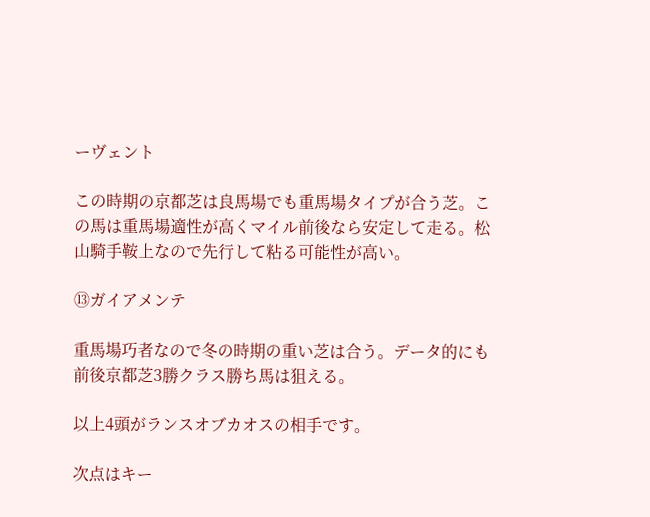ーヴェント

この時期の京都芝は良馬場でも重馬場タイプが合う芝。この馬は重馬場適性が高くマイル前後なら安定して走る。松山騎手鞍上なので先行して粘る可能性が高い。

⑬ガイアメンテ

重馬場巧者なので冬の時期の重い芝は合う。データ的にも前後京都芝3勝クラス勝ち馬は狙える。

以上4頭がランスオブカオスの相手です。

次点はキー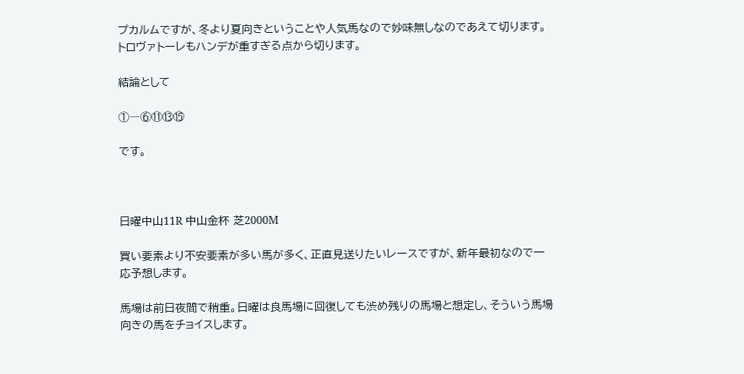プカルムですが、冬より夏向きということや人気馬なので妙味無しなのであえて切ります。トロヴァトーレもハンデが重すぎる点から切ります。

結論として

①―⑥⑪⑬⑮

です。



日曜中山11R 中山金杯 芝2000M

買い要素より不安要素が多い馬が多く、正直見送りたいレースですが、新年最初なので一応予想します。

馬場は前日夜間で稍重。日曜は良馬場に回復しても渋め残りの馬場と想定し、そういう馬場向きの馬をチョイスします。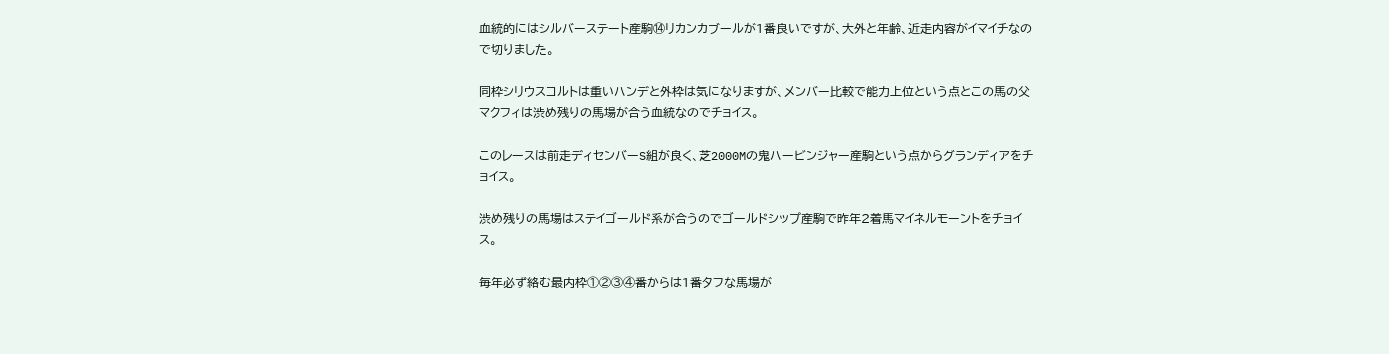血統的にはシルバーステート産駒⑭リカンカブールが1番良いですが、大外と年齢、近走内容がイマイチなので切りました。

同枠シリウスコルトは重いハンデと外枠は気になりますが、メンバー比較で能力上位という点とこの馬の父マクフィは渋め残りの馬場が合う血統なのでチョイス。

このレースは前走ディセンバーS組が良く、芝2000Mの鬼ハービンジャー産駒という点からグランディアをチョイス。

渋め残りの馬場はステイゴールド系が合うのでゴールドシップ産駒で昨年2着馬マイネルモーントをチョイス。

毎年必ず絡む最内枠①②③④番からは1番タフな馬場が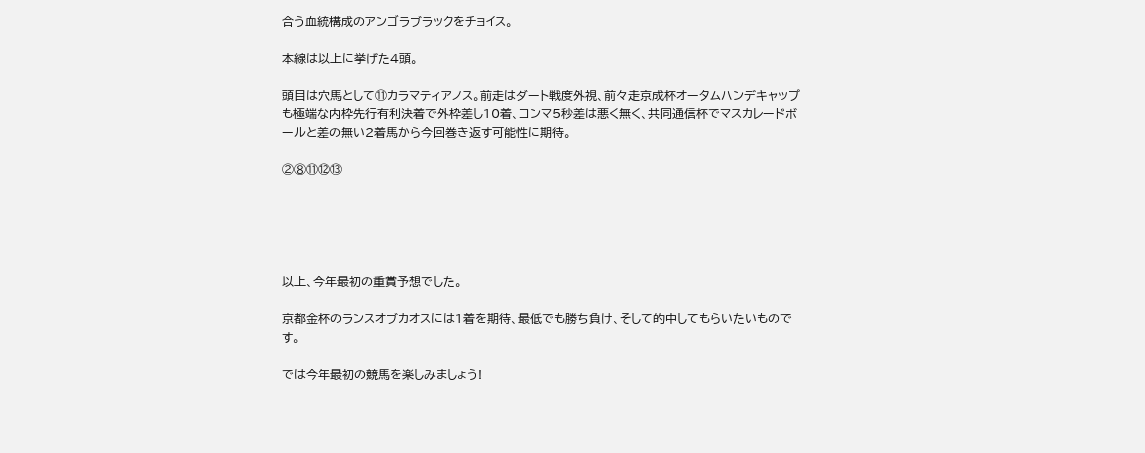合う血統構成のアンゴラブラックをチョイス。

本線は以上に挙げた4頭。

頭目は穴馬として⑪カラマティアノス。前走はダート戦度外視、前々走京成杯オータムハンデキャップも極端な内枠先行有利決着で外枠差し10着、コンマ5秒差は悪く無く、共同通信杯でマスカレードボールと差の無い2着馬から今回巻き返す可能性に期待。

②⑧⑪⑫⑬





以上、今年最初の重賞予想でした。

京都金杯のランスオブカオスには1着を期待、最低でも勝ち負け、そして的中してもらいたいものです。

では今年最初の競馬を楽しみましょう!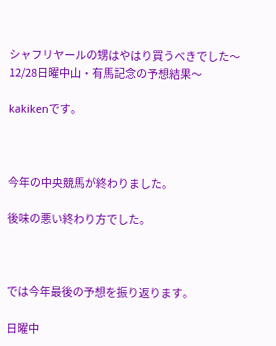シャフリヤールの甥はやはり買うべきでした〜12/28日曜中山・有馬記念の予想結果〜

kakikenです。



今年の中央競馬が終わりました。

後味の悪い終わり方でした。



では今年最後の予想を振り返ります。

日曜中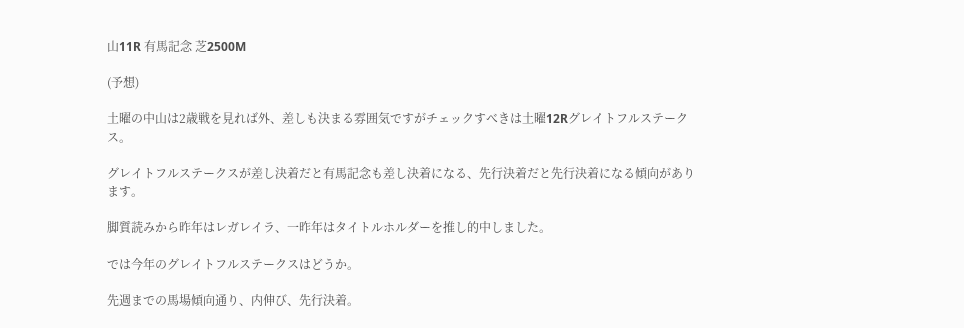山11R 有馬記念 芝2500M

(予想)

土曜の中山は2歳戦を見れば外、差しも決まる雰囲気ですがチェックすべきは土曜12Rグレイトフルステークス。

グレイトフルステークスが差し決着だと有馬記念も差し決着になる、先行決着だと先行決着になる傾向があります。

脚質読みから昨年はレガレイラ、一昨年はタイトルホルダーを推し的中しました。

では今年のグレイトフルステークスはどうか。

先週までの馬場傾向通り、内伸び、先行決着。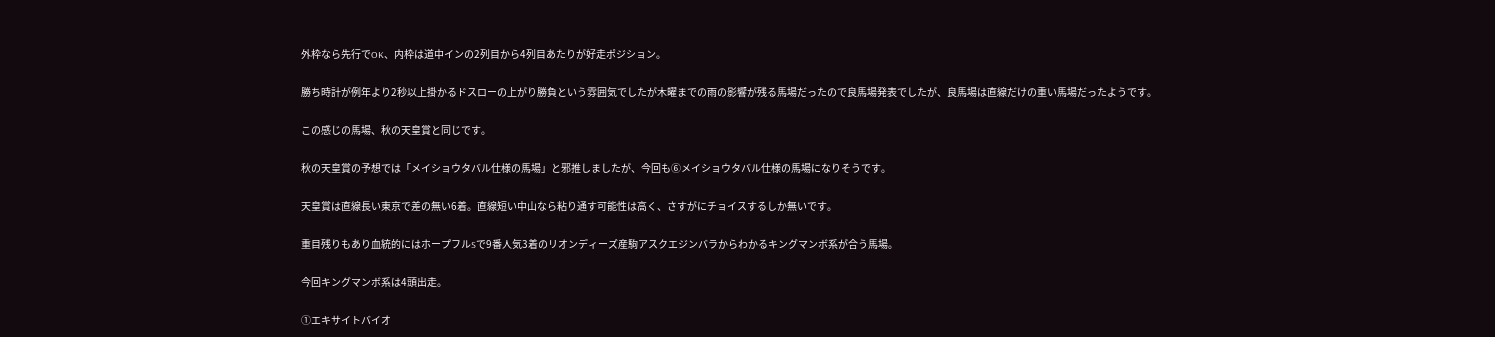外枠なら先行でOK、内枠は道中インの2列目から4列目あたりが好走ポジション。

勝ち時計が例年より2秒以上掛かるドスローの上がり勝負という雰囲気でしたが木曜までの雨の影響が残る馬場だったので良馬場発表でしたが、良馬場は直線だけの重い馬場だったようです。

この感じの馬場、秋の天皇賞と同じです。

秋の天皇賞の予想では「メイショウタバル仕様の馬場」と邪推しましたが、今回も⑥メイショウタバル仕様の馬場になりそうです。

天皇賞は直線長い東京で差の無い6着。直線短い中山なら粘り通す可能性は高く、さすがにチョイスするしか無いです。

重目残りもあり血統的にはホープフルSで9番人気3着のリオンディーズ産駒アスクエジンバラからわかるキングマンボ系が合う馬場。

今回キングマンボ系は4頭出走。

①エキサイトバイオ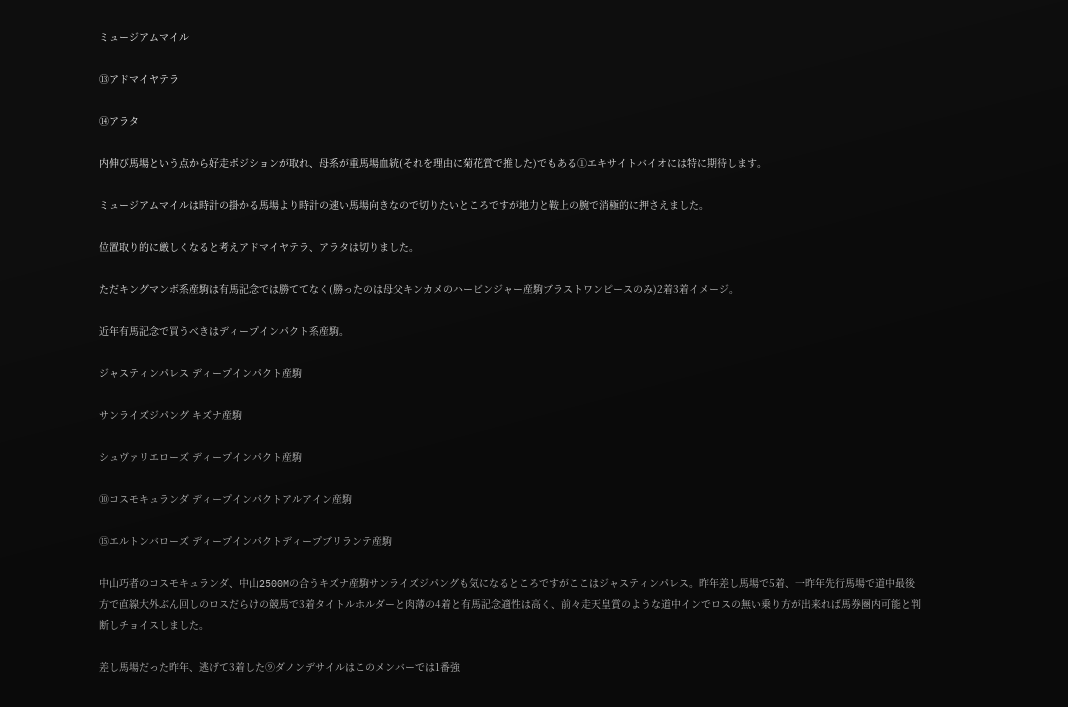ミュージアムマイル

⑬アドマイヤテラ

⑭アラタ

内伸び馬場という点から好走ポジションが取れ、母系が重馬場血統(それを理由に菊花賞で推した)でもある①エキサイトバイオには特に期待します。

ミュージアムマイルは時計の掛かる馬場より時計の速い馬場向きなので切りたいところですが地力と鞍上の腕で消極的に押さえました。

位置取り的に厳しくなると考えアドマイヤテラ、アラタは切りました。

ただキングマンボ系産駒は有馬記念では勝ててなく(勝ったのは母父キンカメのハービンジャー産駒ブラストワンピースのみ)2着3着イメージ。

近年有馬記念で買うべきはディープインパクト系産駒。

ジャスティンパレス ディープインパクト産駒

サンライズジパング キズナ産駒

シュヴァリエローズ ディープインパクト産駒

⑩コスモキュランダ ディープインパクトアルアイン産駒

⑮エルトンバローズ ディープインパクトディープブリランテ産駒

中山巧者のコスモキュランダ、中山2500Mの合うキズナ産駒サンライズジパングも気になるところですがここはジャスティンパレス。昨年差し馬場で5着、一昨年先行馬場で道中最後方で直線大外ぶん回しのロスだらけの競馬で3着タイトルホルダーと肉薄の4着と有馬記念適性は高く、前々走天皇賞のような道中インでロスの無い乗り方が出来れば馬券圏内可能と判断しチョイスしました。

差し馬場だった昨年、逃げて3着した⑨ダノンデサイルはこのメンバーでは1番強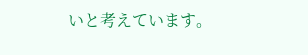いと考えています。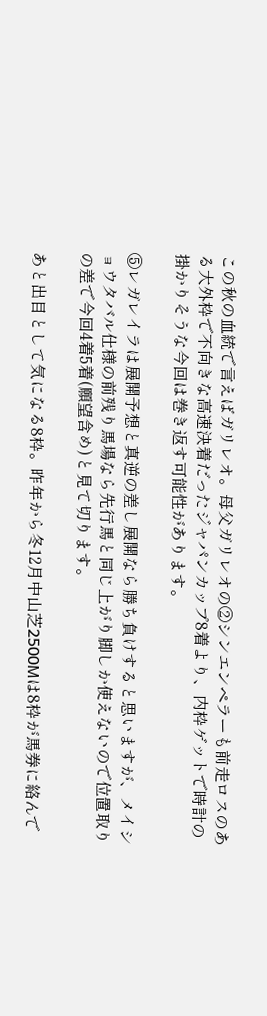この秋の血統で言えばガリレオ。母父ガリレオの②シンエンペラーも前走ロスのある大外枠で不向きな高速決着だったジャパンカップ8着より、内枠ゲットで時計の掛かりそうな今回は巻き返す可能性があります。

⑤レガレイラは展開予想と真逆の差し展開なら勝ち負けすると思いますが、メイショウタバル仕様の前残り馬場なら先行馬と同じ上がり脚しか使えないので位置取りの差で今回4着5着(願望含め)と見て切ります。

あと出目として気になる8枠。昨年から冬12月中山芝2500Mは8枠が馬券に絡んで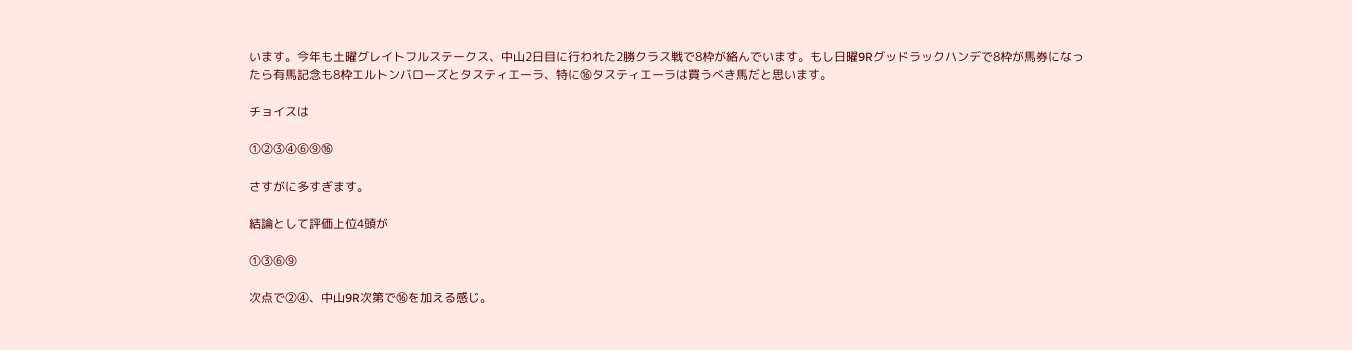います。今年も土曜グレイトフルステークス、中山2日目に行われた2勝クラス戦で8枠が絡んでいます。もし日曜9Rグッドラックハンデで8枠が馬券になったら有馬記念も8枠エルトンバローズとタスティエーラ、特に⑯タスティエーラは買うべき馬だと思います。

チョイスは

①②③④⑥⑨⑯

さすがに多すぎます。

結論として評価上位4頭が

①③⑥⑨

次点で②④、中山9R次第で⑯を加える感じ。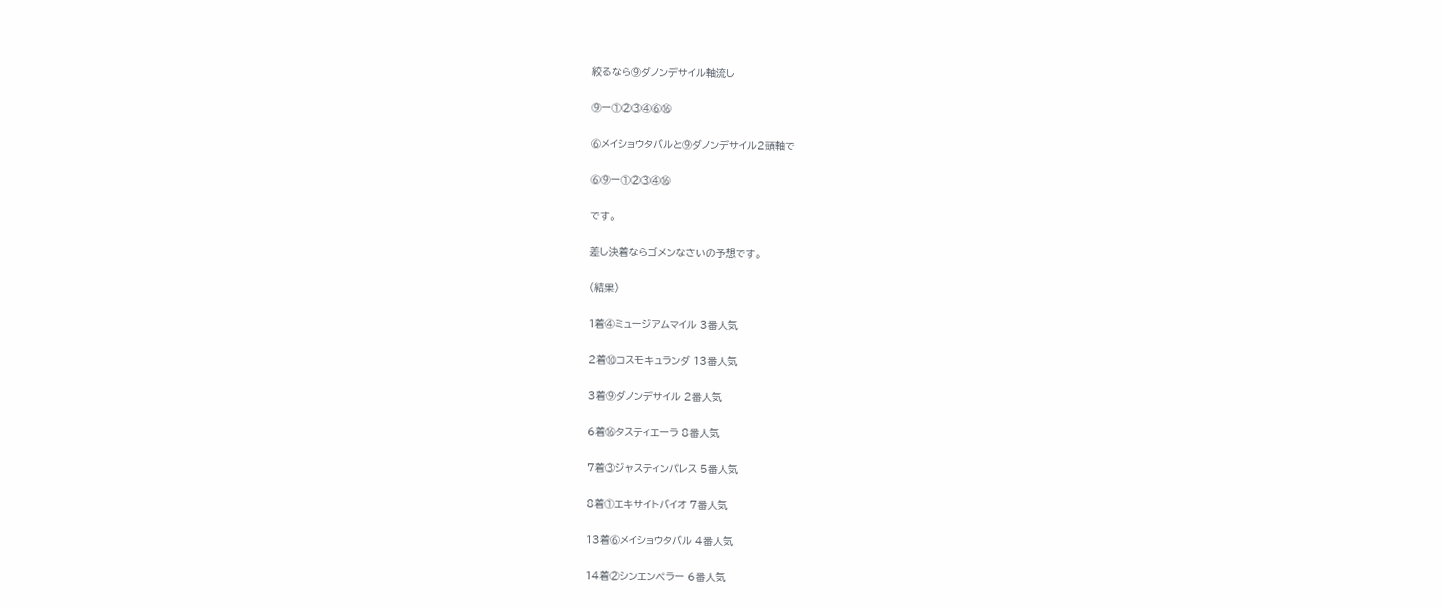絞るなら⑨ダノンデサイル軸流し

⑨ー①②③④⑥⑯

⑥メイショウタバルと⑨ダノンデサイル2頭軸で

⑥⑨ー①②③④⑯

です。

差し決着ならゴメンなさいの予想です。

(結果)

1着④ミュージアムマイル 3番人気

2着⑩コスモキュランダ 13番人気

3着⑨ダノンデサイル 2番人気

6着⑯タスティエーラ 8番人気

7着③ジャスティンパレス 5番人気

8着①エキサイトバイオ 7番人気

13着⑥メイショウタバル 4番人気

14着②シンエンペラー 6番人気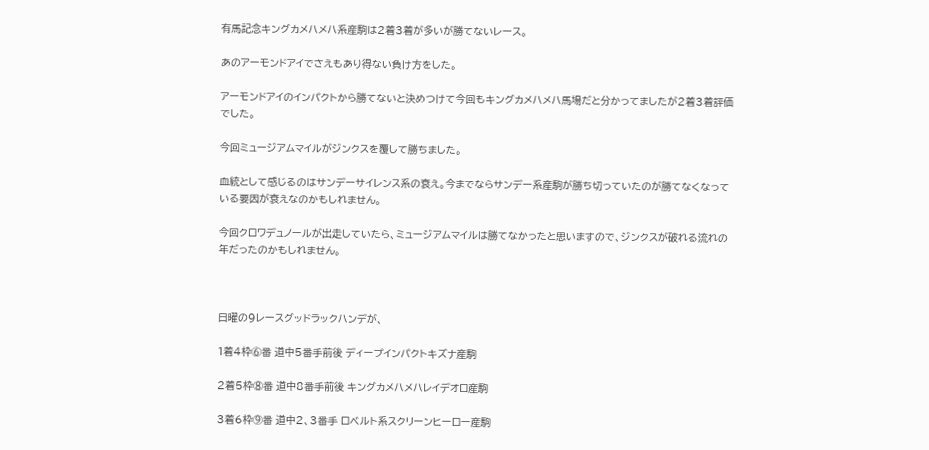有馬記念キングカメハメハ系産駒は2着3着が多いが勝てないレース。

あのアーモンドアイでさえもあり得ない負け方をした。

アーモンドアイのインパクトから勝てないと決めつけて今回もキングカメハメハ馬場だと分かってましたが2着3着評価でした。

今回ミュージアムマイルがジンクスを覆して勝ちました。

血統として感じるのはサンデーサイレンス系の衰え。今までならサンデー系産駒が勝ち切っていたのが勝てなくなっている要因が衰えなのかもしれません。

今回クロワデュノールが出走していたら、ミュージアムマイルは勝てなかったと思いますので、ジンクスが破れる流れの年だったのかもしれません。



日曜の9レースグッドラックハンデが、

1着4枠⑥番 道中5番手前後 ディープインパクトキズナ産駒

2着5枠⑧番 道中8番手前後 キングカメハメハレイデオロ産駒

3着6枠⑨番 道中2、3番手 ロベルト系スクリーンヒーロー産駒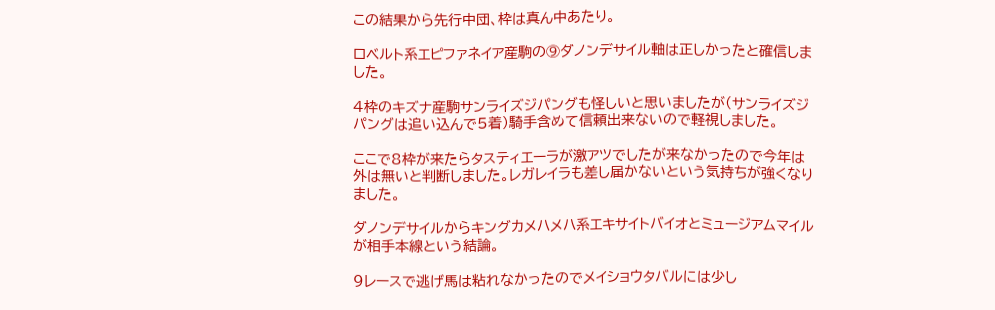この結果から先行中団、枠は真ん中あたり。

ロベルト系エピファネイア産駒の⑨ダノンデサイル軸は正しかったと確信しました。

4枠のキズナ産駒サンライズジパングも怪しいと思いましたが(サンライズジパングは追い込んで5着)騎手含めて信頼出来ないので軽視しました。

ここで8枠が来たらタスティエーラが激アツでしたが来なかったので今年は外は無いと判断しました。レガレイラも差し届かないという気持ちが強くなりました。

ダノンデサイルからキングカメハメハ系エキサイトバイオとミュージアムマイルが相手本線という結論。

9レースで逃げ馬は粘れなかったのでメイショウタバルには少し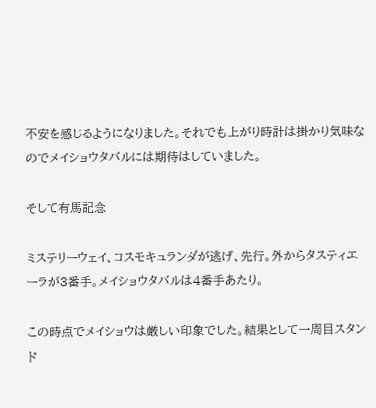不安を感じるようになりました。それでも上がり時計は掛かり気味なのでメイショウタバルには期待はしていました。

そして有馬記念

ミステリーウェイ、コスモキュランダが逃げ、先行。外からタスティエーラが3番手。メイショウタバルは4番手あたり。

この時点でメイショウは厳しい印象でした。結果として一周目スタンド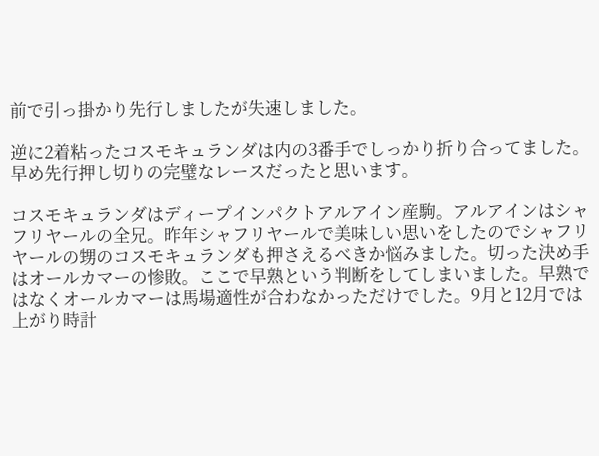前で引っ掛かり先行しましたが失速しました。

逆に2着粘ったコスモキュランダは内の3番手でしっかり折り合ってました。早め先行押し切りの完璧なレースだったと思います。

コスモキュランダはディープインパクトアルアイン産駒。アルアインはシャフリヤールの全兄。昨年シャフリヤールで美味しい思いをしたのでシャフリヤールの甥のコスモキュランダも押さえるべきか悩みました。切った決め手はオールカマーの惨敗。ここで早熟という判断をしてしまいました。早熟ではなくオールカマーは馬場適性が合わなかっただけでした。9月と12月では上がり時計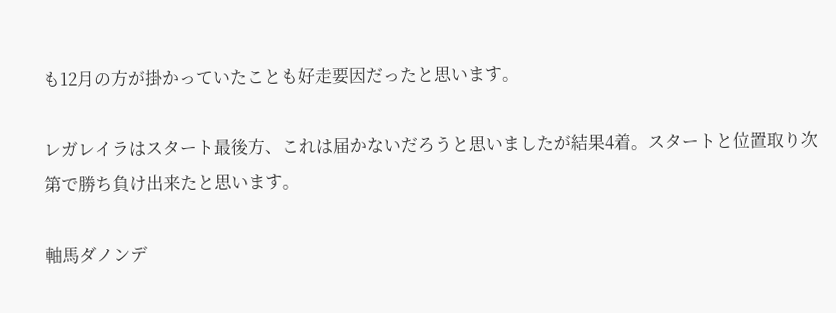も12月の方が掛かっていたことも好走要因だったと思います。

レガレイラはスタート最後方、これは届かないだろうと思いましたが結果4着。スタートと位置取り次第で勝ち負け出来たと思います。

軸馬ダノンデ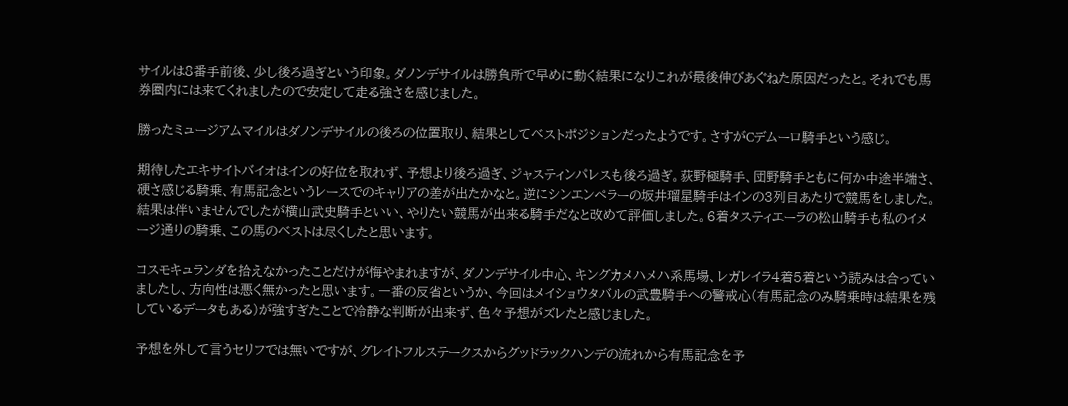サイルは8番手前後、少し後ろ過ぎという印象。ダノンデサイルは勝負所で早めに動く結果になりこれが最後伸びあぐねた原因だったと。それでも馬券圏内には来てくれましたので安定して走る強さを感じました。

勝ったミュージアムマイルはダノンデサイルの後ろの位置取り、結果としてベストポジションだったようです。さすがCデムーロ騎手という感じ。

期待したエキサイトバイオはインの好位を取れず、予想より後ろ過ぎ、ジャスティンパレスも後ろ過ぎ。荻野極騎手、団野騎手ともに何か中途半端さ、硬さ感じる騎乗、有馬記念というレースでのキャリアの差が出たかなと。逆にシンエンペラーの坂井瑠星騎手はインの3列目あたりで競馬をしました。結果は伴いませんでしたが横山武史騎手といい、やりたい競馬が出来る騎手だなと改めて評価しました。6着タスティエーラの松山騎手も私のイメージ通りの騎乗、この馬のベストは尽くしたと思います。

コスモキュランダを拾えなかったことだけが悔やまれますが、ダノンデサイル中心、キングカメハメハ系馬場、レガレイラ4着5着という読みは合っていましたし、方向性は悪く無かったと思います。一番の反省というか、今回はメイショウタバルの武豊騎手への警戒心(有馬記念のみ騎乗時は結果を残しているデータもある)が強すぎたことで冷静な判断が出来ず、色々予想がズレたと感じました。

予想を外して言うセリフでは無いですが、グレイトフルステークスからグッドラックハンデの流れから有馬記念を予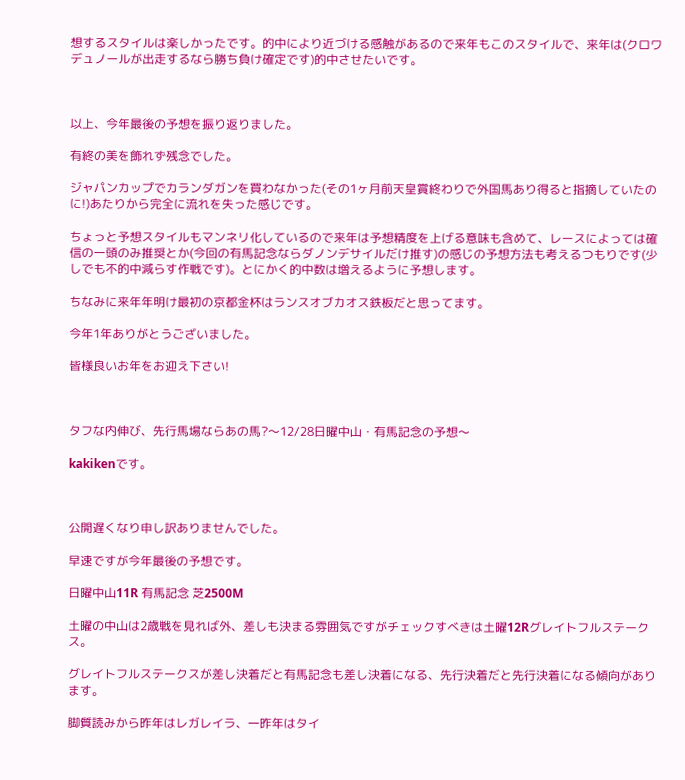想するスタイルは楽しかったです。的中により近づける感触があるので来年もこのスタイルで、来年は(クロワデュノールが出走するなら勝ち負け確定です)的中させたいです。



以上、今年最後の予想を振り返りました。

有終の美を飾れず残念でした。

ジャパンカップでカランダガンを買わなかった(その1ヶ月前天皇賞終わりで外国馬あり得ると指摘していたのに!)あたりから完全に流れを失った感じです。

ちょっと予想スタイルもマンネリ化しているので来年は予想精度を上げる意味も含めて、レースによっては確信の一頭のみ推奨とか(今回の有馬記念ならダノンデサイルだけ推す)の感じの予想方法も考えるつもりです(少しでも不的中減らす作戦です)。とにかく的中数は増えるように予想します。

ちなみに来年年明け最初の京都金杯はランスオブカオス鉄板だと思ってます。

今年1年ありがとうございました。

皆様良いお年をお迎え下さい!



タフな内伸び、先行馬場ならあの馬?〜12/28日曜中山・有馬記念の予想〜

kakikenです。



公開遅くなり申し訳ありませんでした。

早速ですが今年最後の予想です。

日曜中山11R 有馬記念 芝2500M

土曜の中山は2歳戦を見れば外、差しも決まる雰囲気ですがチェックすべきは土曜12Rグレイトフルステークス。

グレイトフルステークスが差し決着だと有馬記念も差し決着になる、先行決着だと先行決着になる傾向があります。

脚質読みから昨年はレガレイラ、一昨年はタイ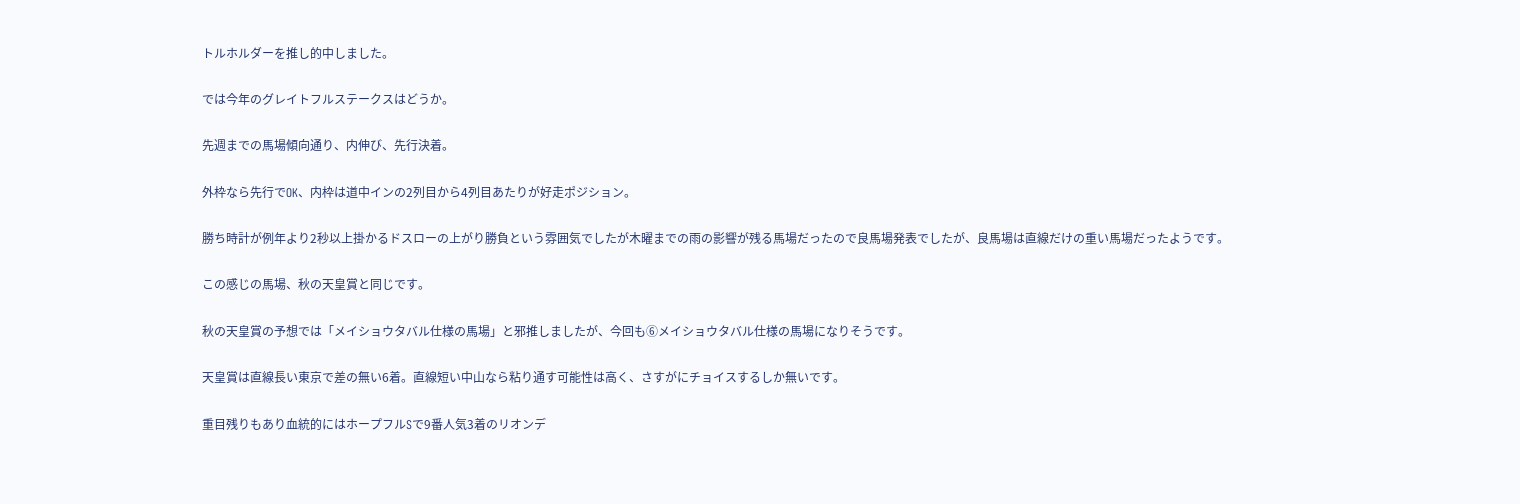トルホルダーを推し的中しました。

では今年のグレイトフルステークスはどうか。

先週までの馬場傾向通り、内伸び、先行決着。

外枠なら先行でOK、内枠は道中インの2列目から4列目あたりが好走ポジション。

勝ち時計が例年より2秒以上掛かるドスローの上がり勝負という雰囲気でしたが木曜までの雨の影響が残る馬場だったので良馬場発表でしたが、良馬場は直線だけの重い馬場だったようです。

この感じの馬場、秋の天皇賞と同じです。

秋の天皇賞の予想では「メイショウタバル仕様の馬場」と邪推しましたが、今回も⑥メイショウタバル仕様の馬場になりそうです。

天皇賞は直線長い東京で差の無い6着。直線短い中山なら粘り通す可能性は高く、さすがにチョイスするしか無いです。

重目残りもあり血統的にはホープフルSで9番人気3着のリオンデ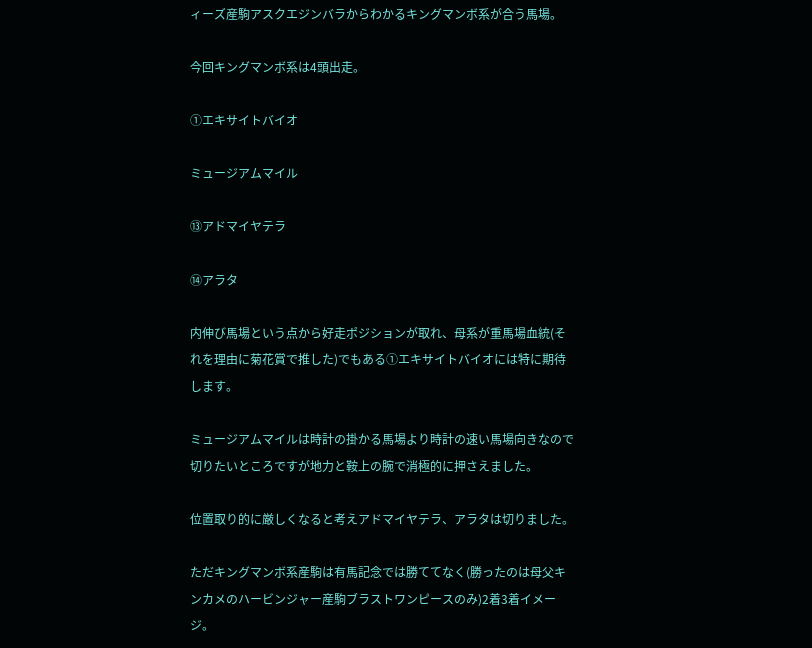ィーズ産駒アスクエジンバラからわかるキングマンボ系が合う馬場。

今回キングマンボ系は4頭出走。

①エキサイトバイオ

ミュージアムマイル

⑬アドマイヤテラ

⑭アラタ

内伸び馬場という点から好走ポジションが取れ、母系が重馬場血統(それを理由に菊花賞で推した)でもある①エキサイトバイオには特に期待します。

ミュージアムマイルは時計の掛かる馬場より時計の速い馬場向きなので切りたいところですが地力と鞍上の腕で消極的に押さえました。

位置取り的に厳しくなると考えアドマイヤテラ、アラタは切りました。

ただキングマンボ系産駒は有馬記念では勝ててなく(勝ったのは母父キンカメのハービンジャー産駒ブラストワンピースのみ)2着3着イメージ。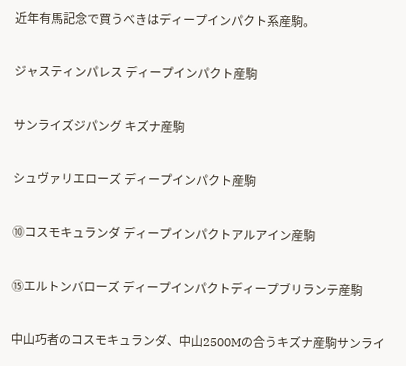近年有馬記念で買うべきはディープインパクト系産駒。

ジャスティンパレス ディープインパクト産駒

サンライズジパング キズナ産駒

シュヴァリエローズ ディープインパクト産駒

⑩コスモキュランダ ディープインパクトアルアイン産駒

⑮エルトンバローズ ディープインパクトディープブリランテ産駒

中山巧者のコスモキュランダ、中山2500Mの合うキズナ産駒サンライ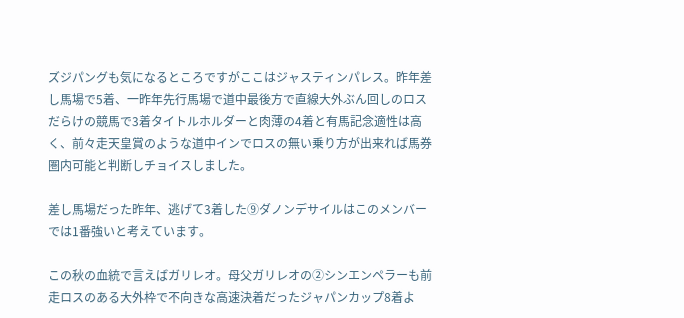ズジパングも気になるところですがここはジャスティンパレス。昨年差し馬場で5着、一昨年先行馬場で道中最後方で直線大外ぶん回しのロスだらけの競馬で3着タイトルホルダーと肉薄の4着と有馬記念適性は高く、前々走天皇賞のような道中インでロスの無い乗り方が出来れば馬券圏内可能と判断しチョイスしました。

差し馬場だった昨年、逃げて3着した⑨ダノンデサイルはこのメンバーでは1番強いと考えています。

この秋の血統で言えばガリレオ。母父ガリレオの②シンエンペラーも前走ロスのある大外枠で不向きな高速決着だったジャパンカップ8着よ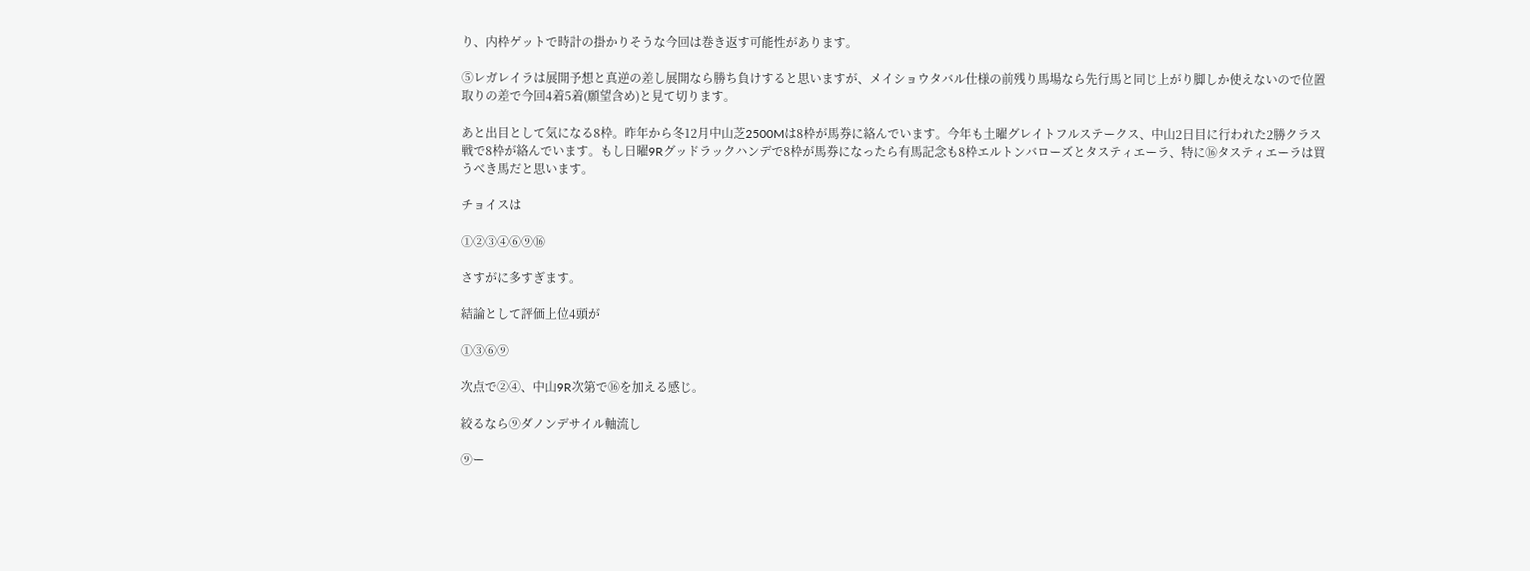り、内枠ゲットで時計の掛かりそうな今回は巻き返す可能性があります。

⑤レガレイラは展開予想と真逆の差し展開なら勝ち負けすると思いますが、メイショウタバル仕様の前残り馬場なら先行馬と同じ上がり脚しか使えないので位置取りの差で今回4着5着(願望含め)と見て切ります。

あと出目として気になる8枠。昨年から冬12月中山芝2500Mは8枠が馬券に絡んでいます。今年も土曜グレイトフルステークス、中山2日目に行われた2勝クラス戦で8枠が絡んでいます。もし日曜9Rグッドラックハンデで8枠が馬券になったら有馬記念も8枠エルトンバローズとタスティエーラ、特に⑯タスティエーラは買うべき馬だと思います。

チョイスは

①②③④⑥⑨⑯

さすがに多すぎます。

結論として評価上位4頭が

①③⑥⑨

次点で②④、中山9R次第で⑯を加える感じ。

絞るなら⑨ダノンデサイル軸流し

⑨ー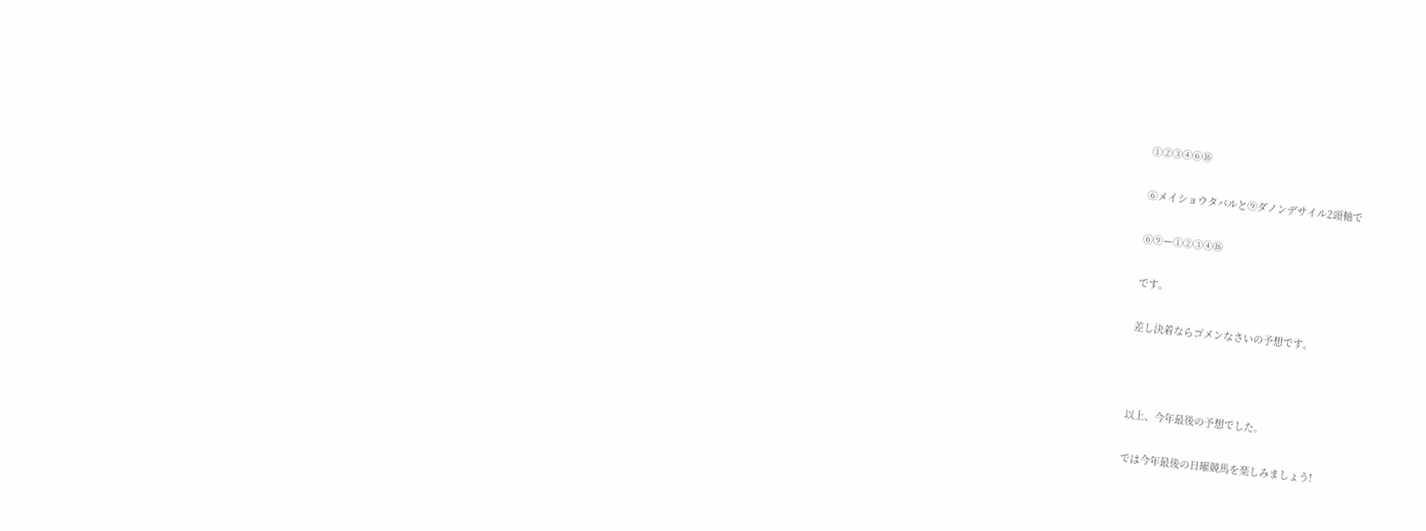①②③④⑥⑯

⑥メイショウタバルと⑨ダノンデサイル2頭軸で

⑥⑨ー①②③④⑯

です。

差し決着ならゴメンなさいの予想です。



以上、今年最後の予想でした。

では今年最後の日曜競馬を楽しみましょう!